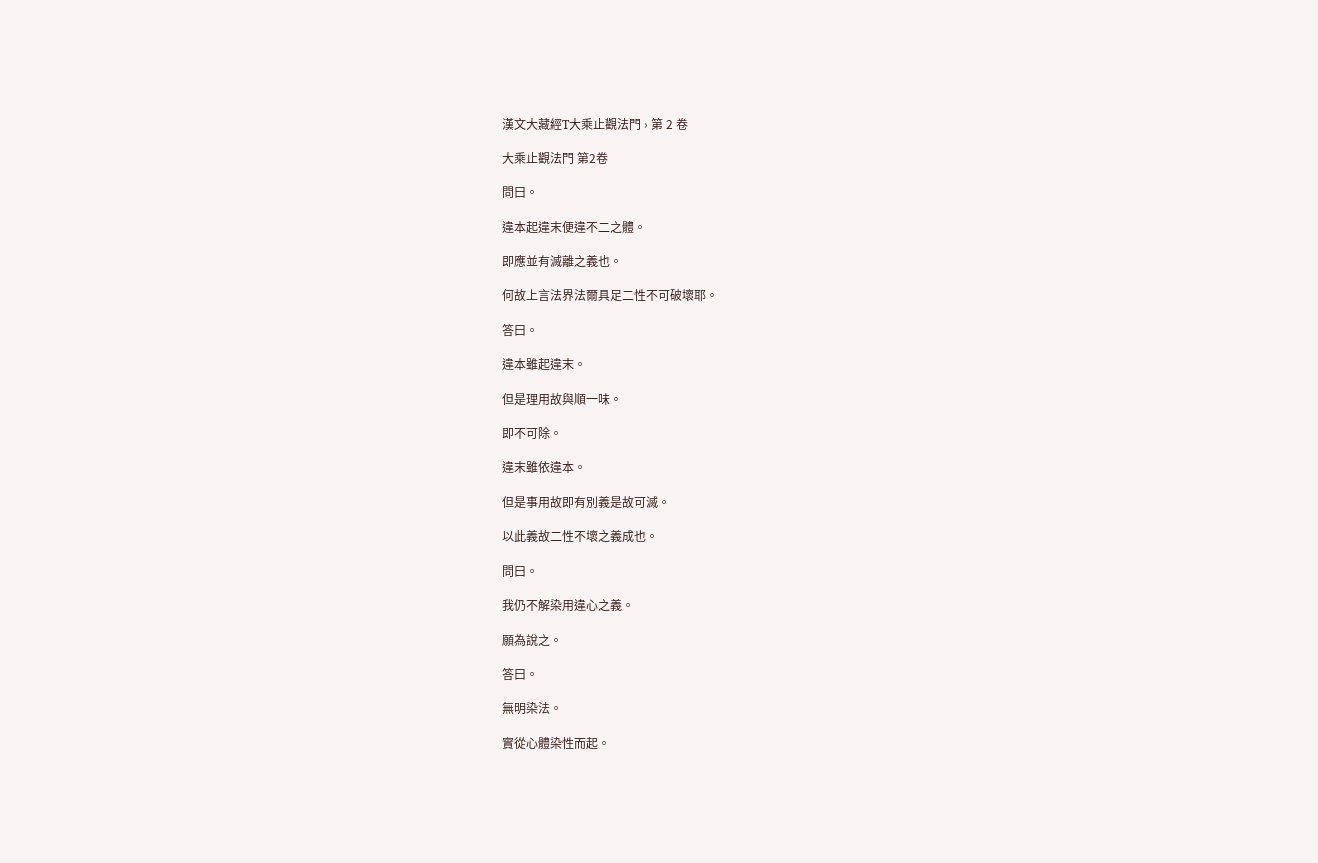漢文大藏經T大乘止觀法門 › 第 2 卷

大乘止觀法門 第2卷

問曰。

違本起違末便違不二之體。

即應並有滅離之義也。

何故上言法界法爾具足二性不可破壞耶。

答曰。

違本雖起違末。

但是理用故與順一味。

即不可除。

違末雖依違本。

但是事用故即有別義是故可滅。

以此義故二性不壞之義成也。

問曰。

我仍不解染用違心之義。

願為說之。

答曰。

無明染法。

實從心體染性而起。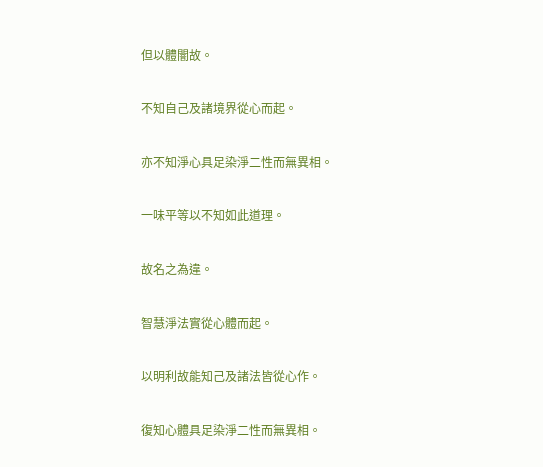但以體闇故。

不知自己及諸境界從心而起。

亦不知淨心具足染淨二性而無異相。

一味平等以不知如此道理。

故名之為違。

智慧淨法實從心體而起。

以明利故能知己及諸法皆從心作。

復知心體具足染淨二性而無異相。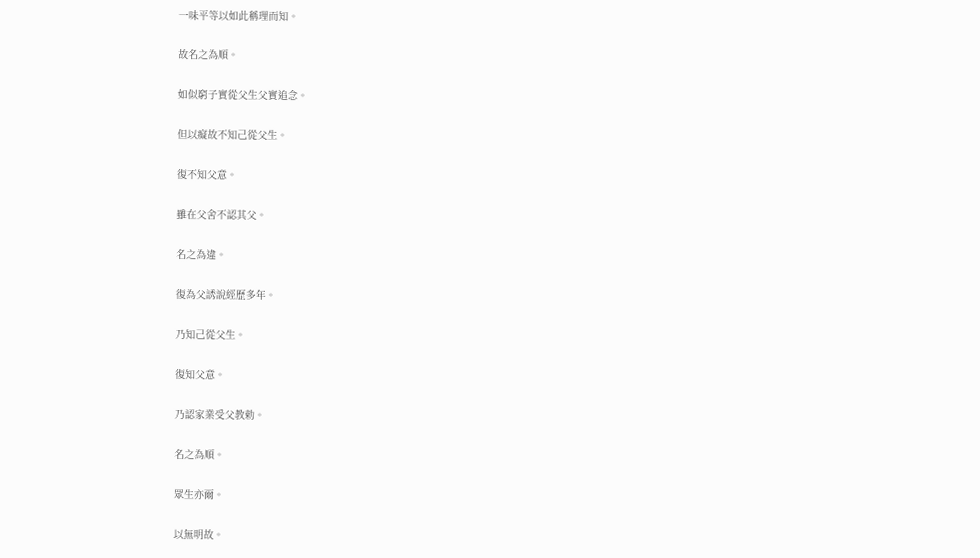一味平等以如此稱理而知。

故名之為順。

如似窮子實從父生父實追念。

但以癡故不知己從父生。

復不知父意。

雖在父舍不認其父。

名之為違。

復為父誘說經歷多年。

乃知己從父生。

復知父意。

乃認家業受父教勅。

名之為順。

眾生亦爾。

以無明故。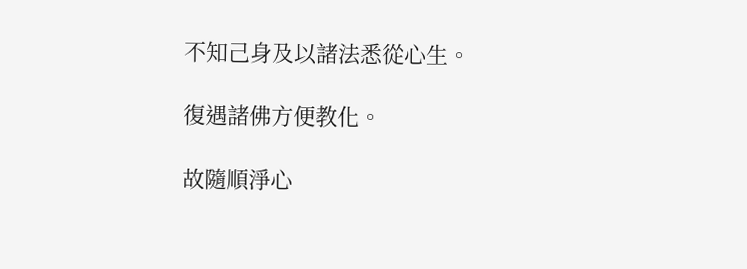不知己身及以諸法悉從心生。

復遇諸佛方便教化。

故隨順淨心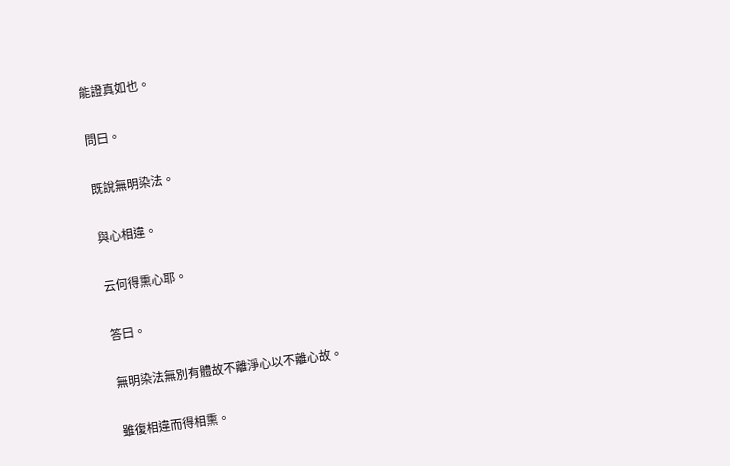能證真如也。

問曰。

既說無明染法。

與心相違。

云何得熏心耶。

答曰。

無明染法無別有體故不離淨心以不離心故。

雖復相違而得相熏。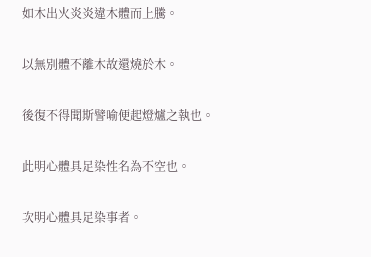如木出火炎炎違木體而上騰。

以無別體不離木故還燒於木。

後復不得聞斯譬喻便起燈爐之執也。

此明心體具足染性名為不空也。

次明心體具足染事者。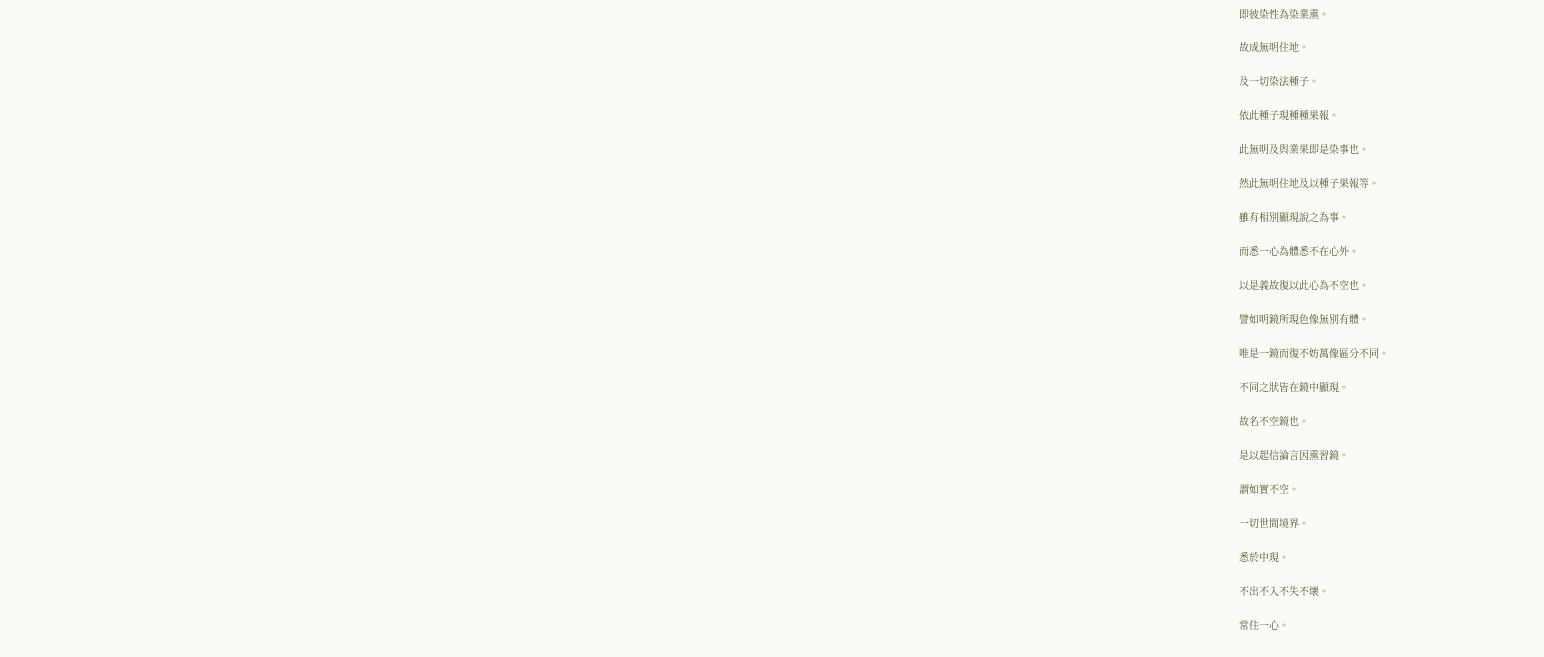即彼染性為染業熏。

故成無明住地。

及一切染法種子。

依此種子現種種果報。

此無明及與業果即是染事也。

然此無明住地及以種子果報等。

雖有相別顯現說之為事。

而悉一心為體悉不在心外。

以是義故復以此心為不空也。

譬如明鏡所現色像無別有體。

唯是一鏡而復不妨萬像區分不同。

不同之狀皆在鏡中顯現。

故名不空鏡也。

是以起信論言因熏習鏡。

謂如實不空。

一切世間境界。

悉於中現。

不出不入不失不壞。

常住一心。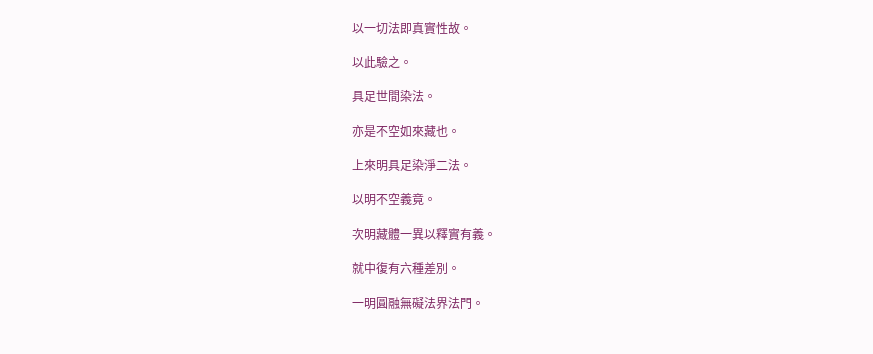以一切法即真實性故。

以此驗之。

具足世間染法。

亦是不空如來藏也。

上來明具足染淨二法。

以明不空義竟。

次明藏體一異以釋實有義。

就中復有六種差別。

一明圓融無礙法界法門。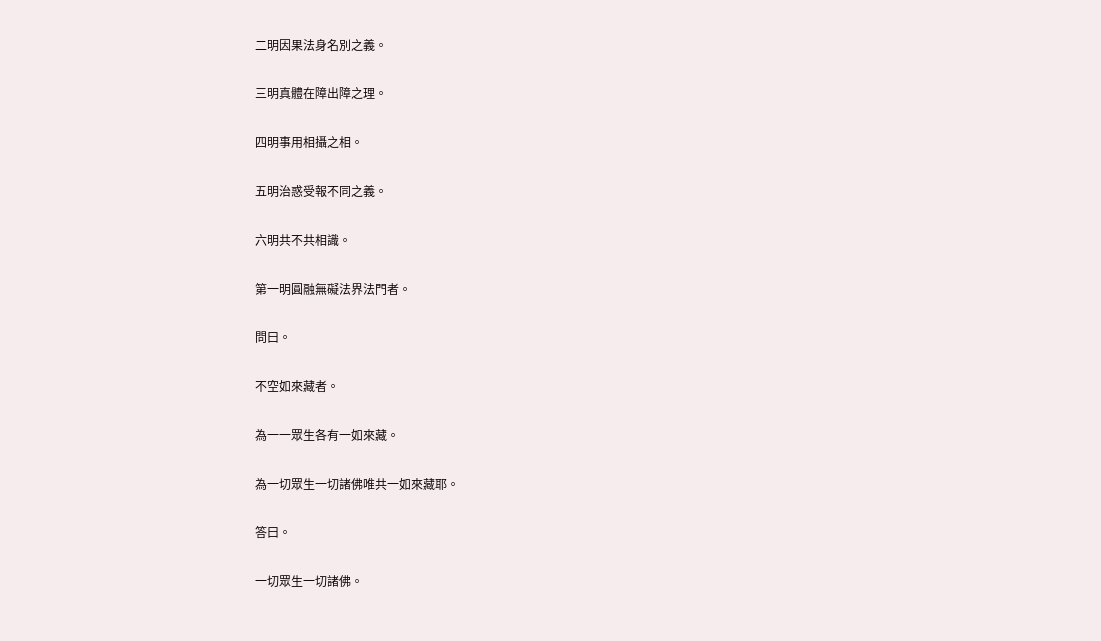二明因果法身名別之義。

三明真體在障出障之理。

四明事用相攝之相。

五明治惑受報不同之義。

六明共不共相識。

第一明圓融無礙法界法門者。

問曰。

不空如來藏者。

為一一眾生各有一如來藏。

為一切眾生一切諸佛唯共一如來藏耶。

答曰。

一切眾生一切諸佛。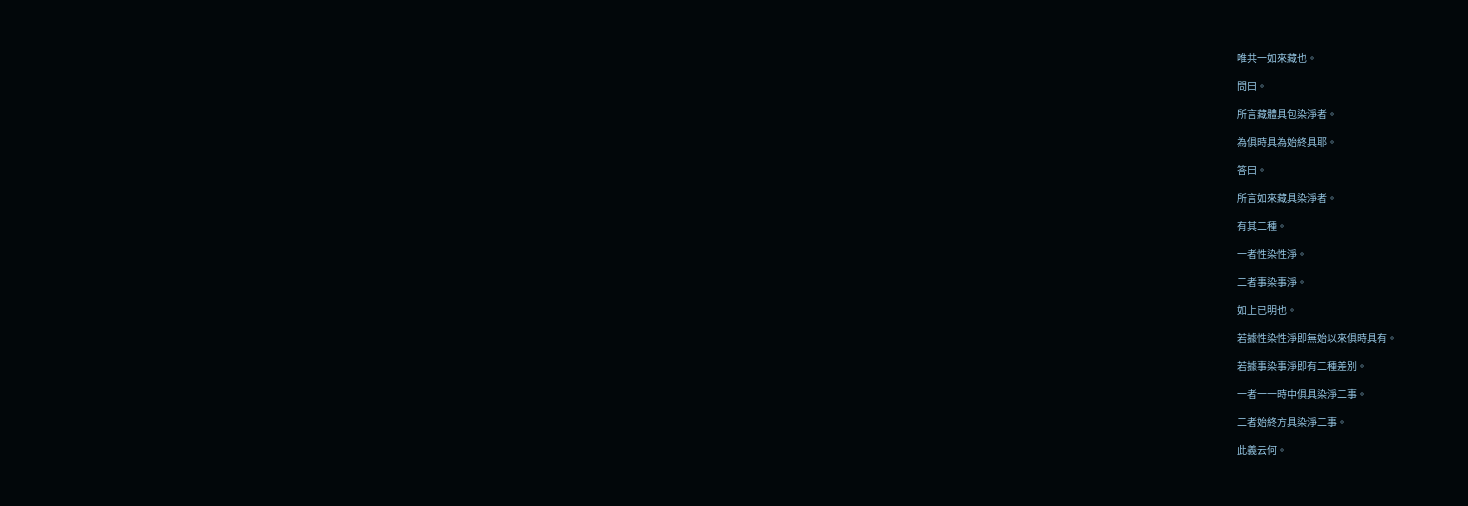唯共一如來藏也。

問曰。

所言藏體具包染淨者。

為俱時具為始終具耶。

答曰。

所言如來藏具染淨者。

有其二種。

一者性染性淨。

二者事染事淨。

如上已明也。

若據性染性淨即無始以來俱時具有。

若據事染事淨即有二種差別。

一者一一時中俱具染淨二事。

二者始終方具染淨二事。

此義云何。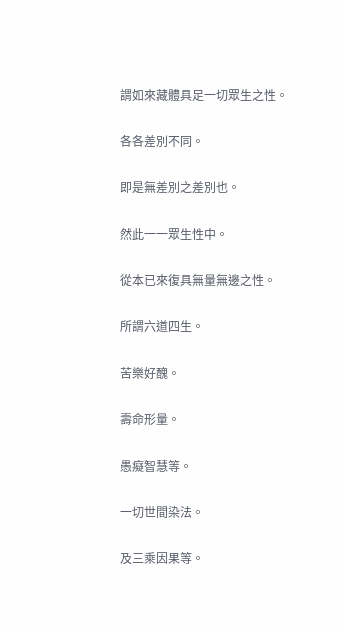謂如來藏體具足一切眾生之性。

各各差別不同。

即是無差別之差別也。

然此一一眾生性中。

從本已來復具無量無邊之性。

所謂六道四生。

苦樂好醜。

壽命形量。

愚癡智慧等。

一切世間染法。

及三乘因果等。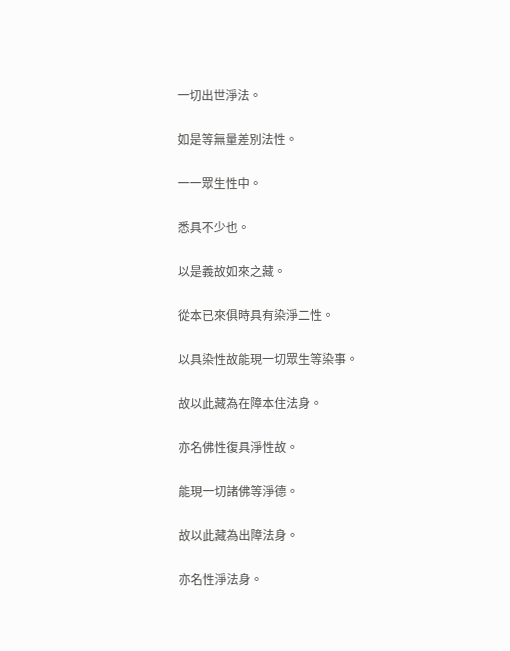一切出世淨法。

如是等無量差別法性。

一一眾生性中。

悉具不少也。

以是義故如來之藏。

從本已來俱時具有染淨二性。

以具染性故能現一切眾生等染事。

故以此藏為在障本住法身。

亦名佛性復具淨性故。

能現一切諸佛等淨德。

故以此藏為出障法身。

亦名性淨法身。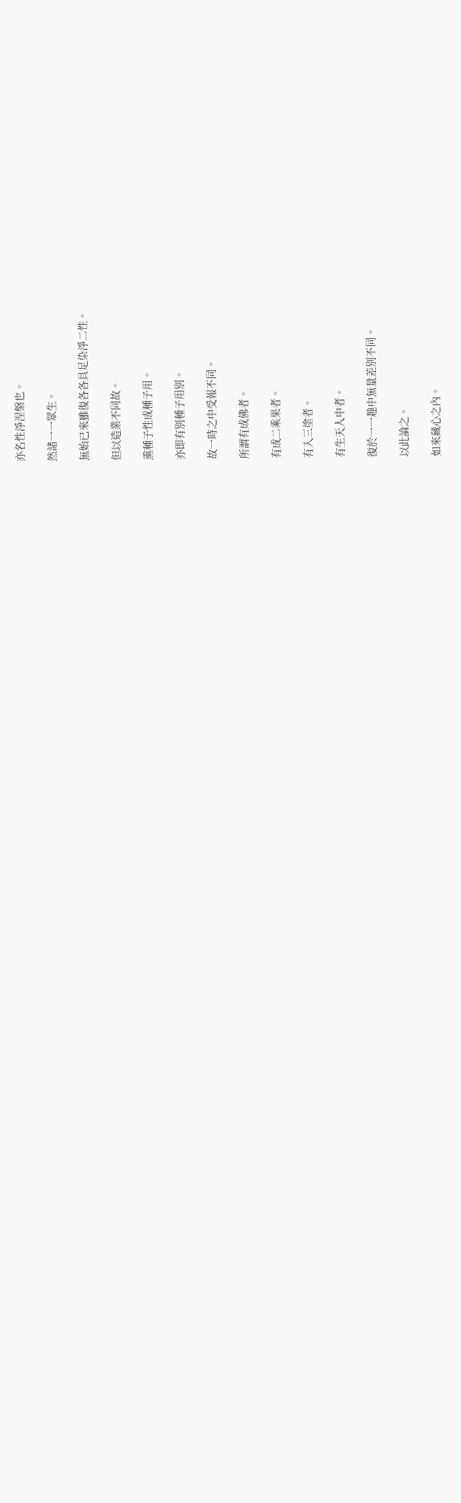亦名性淨涅槃也。

然諸一一眾生。

無始已來雖復各各具足染淨二性。

但以造業不同故。

熏種子性成種子用。

亦即有別種子用別。

故一時之中受報不同。

所謂有成佛者。

有成二乘果者。

有入三塗者。

有生天人中者。

復於一一趣中無量差別不同。

以此論之。

如來藏心之內。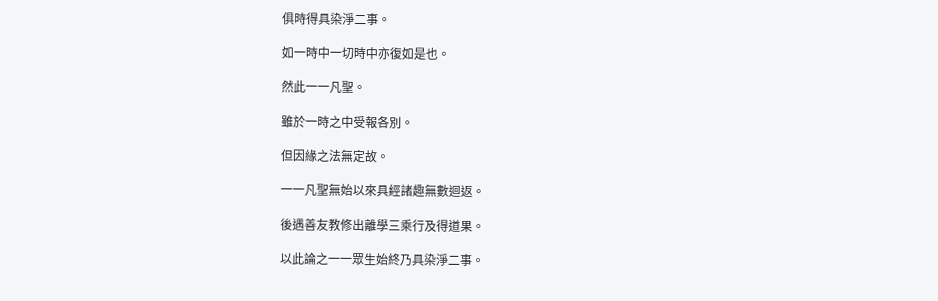俱時得具染淨二事。

如一時中一切時中亦復如是也。

然此一一凡聖。

雖於一時之中受報各別。

但因緣之法無定故。

一一凡聖無始以來具經諸趣無數迴返。

後遇善友教修出離學三乘行及得道果。

以此論之一一眾生始終乃具染淨二事。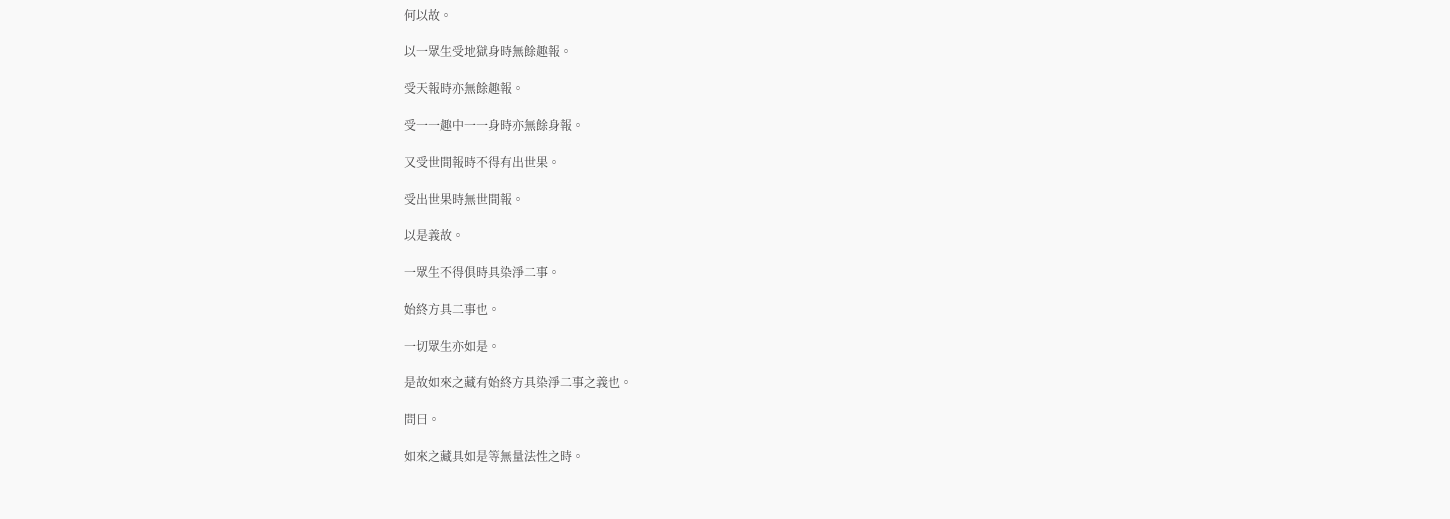何以故。

以一眾生受地獄身時無餘趣報。

受天報時亦無餘趣報。

受一一趣中一一身時亦無餘身報。

又受世間報時不得有出世果。

受出世果時無世間報。

以是義故。

一眾生不得俱時具染淨二事。

始終方具二事也。

一切眾生亦如是。

是故如來之藏有始終方具染淨二事之義也。

問曰。

如來之藏具如是等無量法性之時。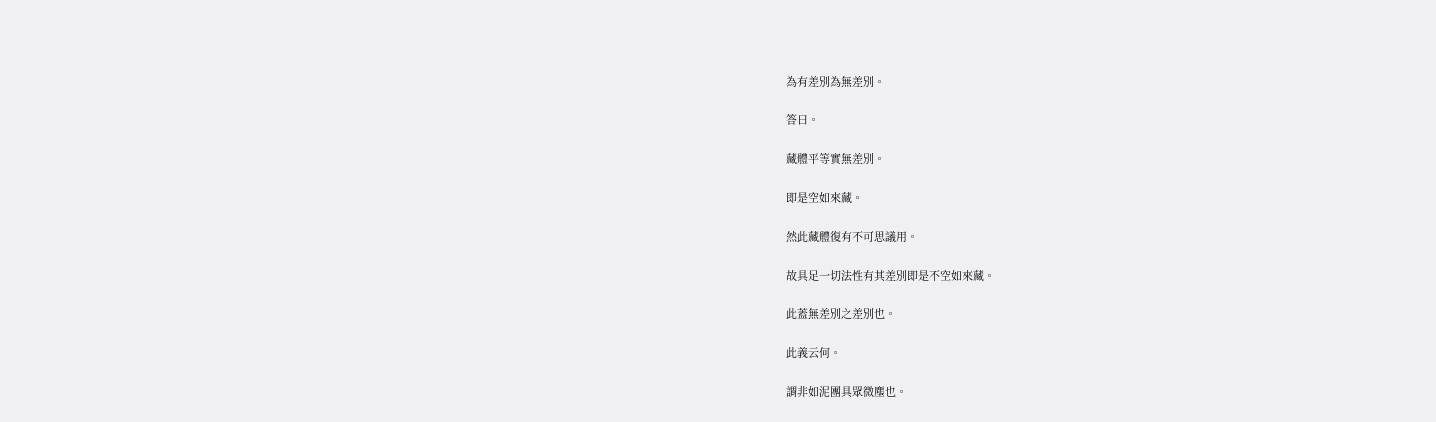為有差別為無差別。

答曰。

藏體平等實無差別。

即是空如來藏。

然此藏體復有不可思議用。

故具足一切法性有其差別即是不空如來藏。

此蓋無差別之差別也。

此義云何。

謂非如泥團具眾微塵也。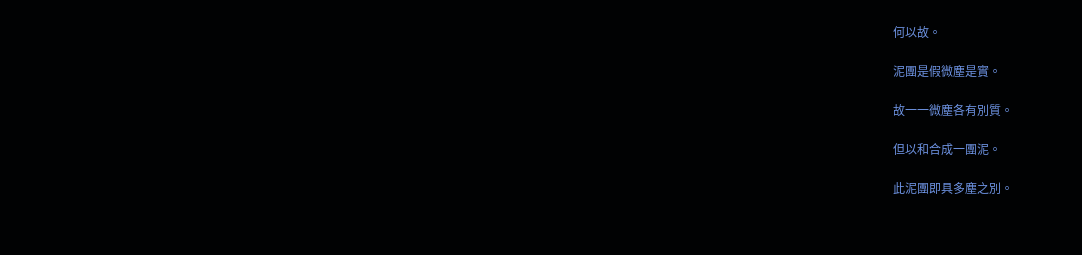何以故。

泥團是假微塵是實。

故一一微塵各有別質。

但以和合成一團泥。

此泥團即具多塵之別。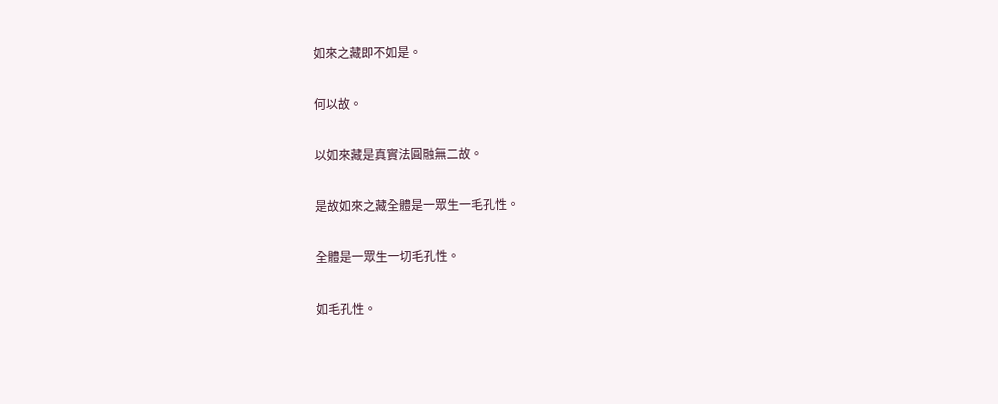如來之藏即不如是。

何以故。

以如來藏是真實法圓融無二故。

是故如來之藏全體是一眾生一毛孔性。

全體是一眾生一切毛孔性。

如毛孔性。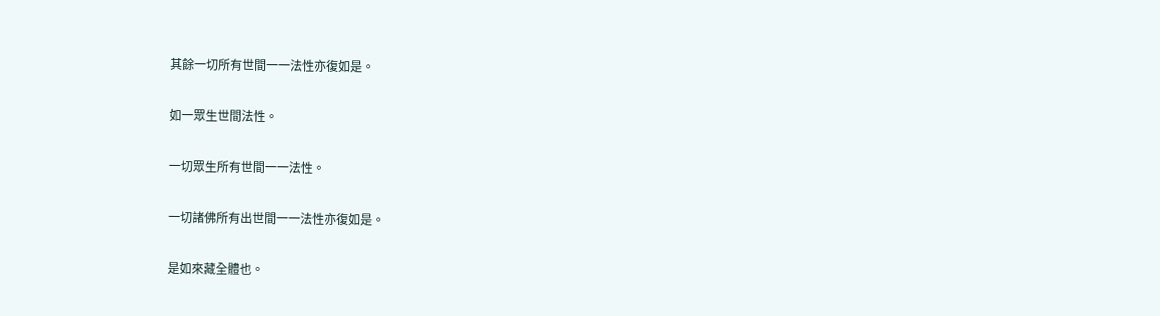其餘一切所有世間一一法性亦復如是。

如一眾生世間法性。

一切眾生所有世間一一法性。

一切諸佛所有出世間一一法性亦復如是。

是如來藏全體也。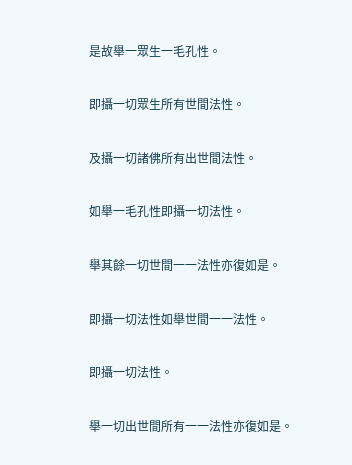是故舉一眾生一毛孔性。

即攝一切眾生所有世間法性。

及攝一切諸佛所有出世間法性。

如舉一毛孔性即攝一切法性。

舉其餘一切世間一一法性亦復如是。

即攝一切法性如舉世間一一法性。

即攝一切法性。

舉一切出世間所有一一法性亦復如是。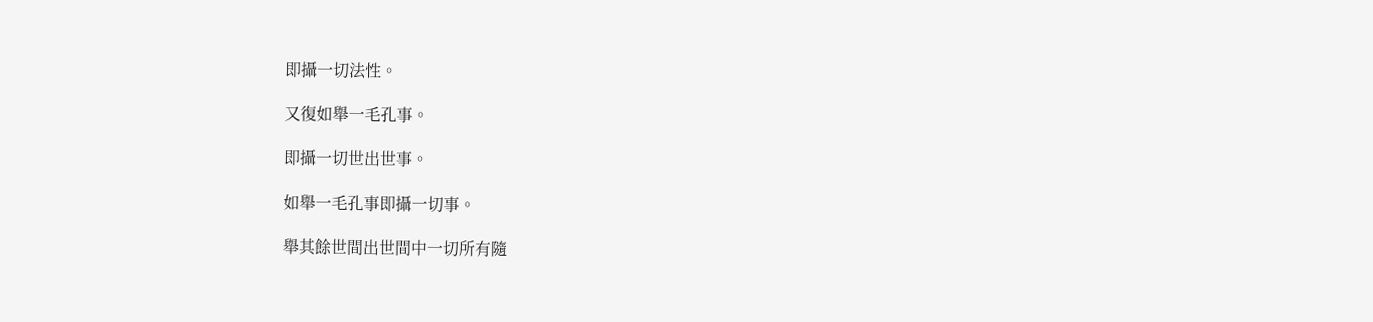即攝一切法性。

又復如舉一毛孔事。

即攝一切世出世事。

如舉一毛孔事即攝一切事。

舉其餘世間出世間中一切所有隨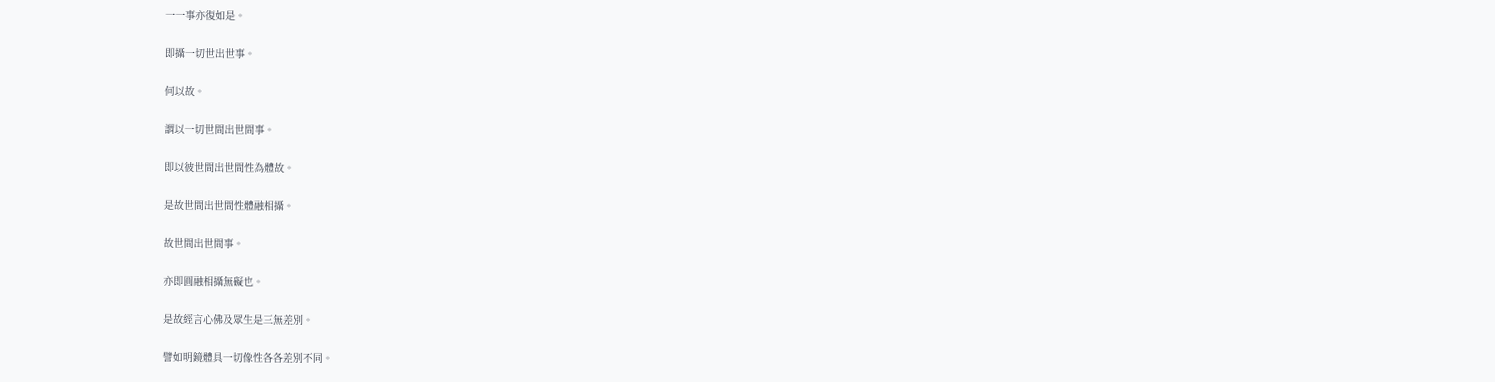一一事亦復如是。

即攝一切世出世事。

何以故。

謂以一切世間出世間事。

即以彼世間出世間性為體故。

是故世間出世間性體融相攝。

故世間出世間事。

亦即圓融相攝無礙也。

是故經言心佛及眾生是三無差別。

譬如明鏡體具一切像性各各差別不同。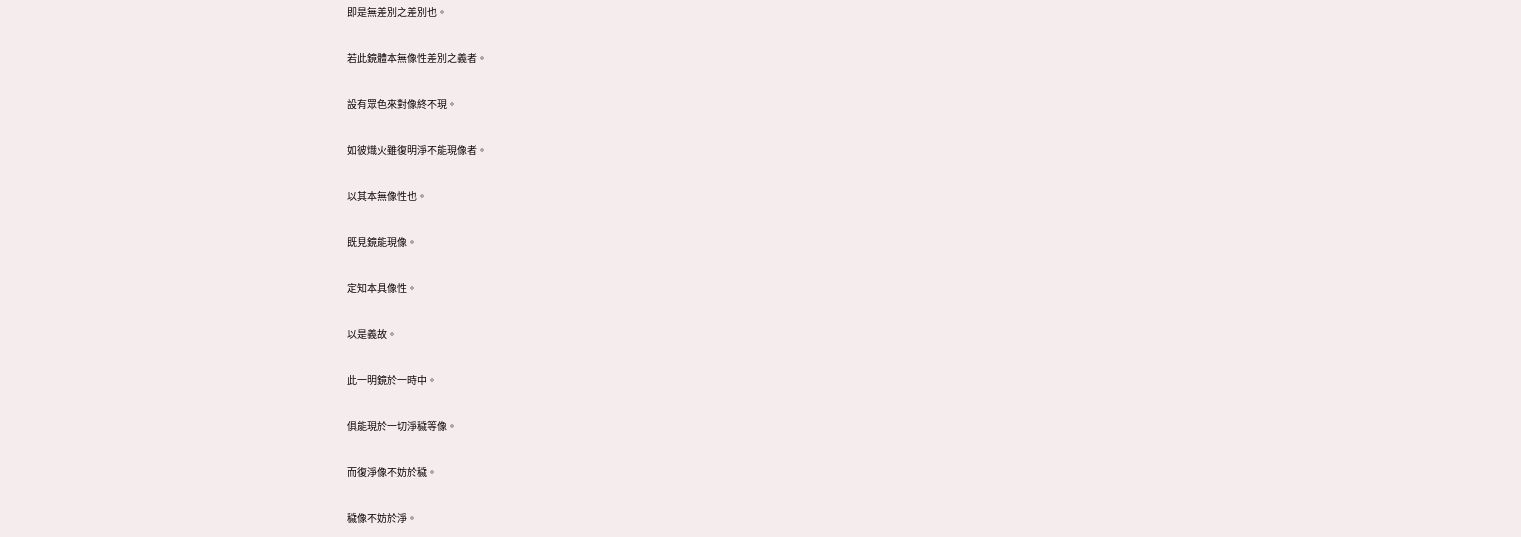即是無差別之差別也。

若此鏡體本無像性差別之義者。

設有眾色來對像終不現。

如彼熾火雖復明淨不能現像者。

以其本無像性也。

既見鏡能現像。

定知本具像性。

以是義故。

此一明鏡於一時中。

俱能現於一切淨穢等像。

而復淨像不妨於穢。

穢像不妨於淨。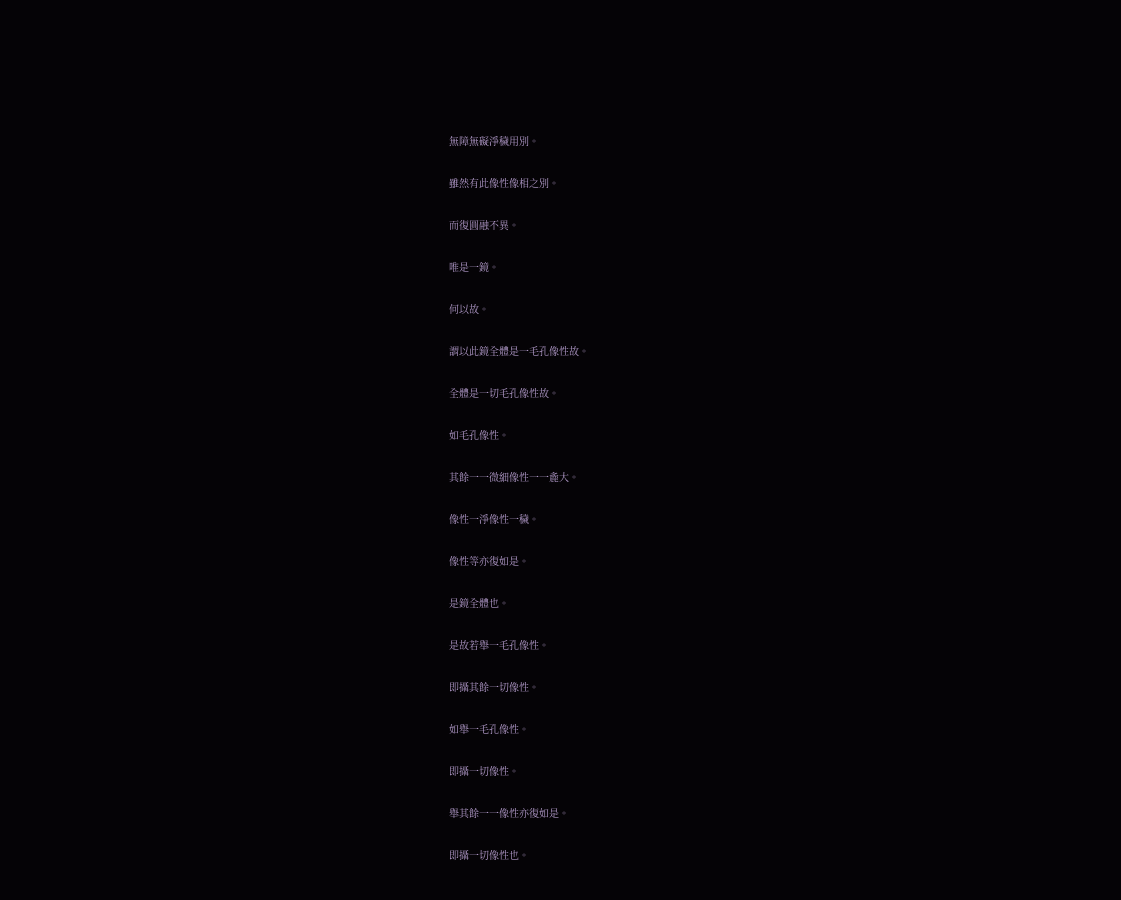無障無礙淨穢用別。

雖然有此像性像相之別。

而復圓融不異。

唯是一鏡。

何以故。

謂以此鏡全體是一毛孔像性故。

全體是一切毛孔像性故。

如毛孔像性。

其餘一一微細像性一一麁大。

像性一淨像性一穢。

像性等亦復如是。

是鏡全體也。

是故若舉一毛孔像性。

即攝其餘一切像性。

如舉一毛孔像性。

即攝一切像性。

舉其餘一一像性亦復如是。

即攝一切像性也。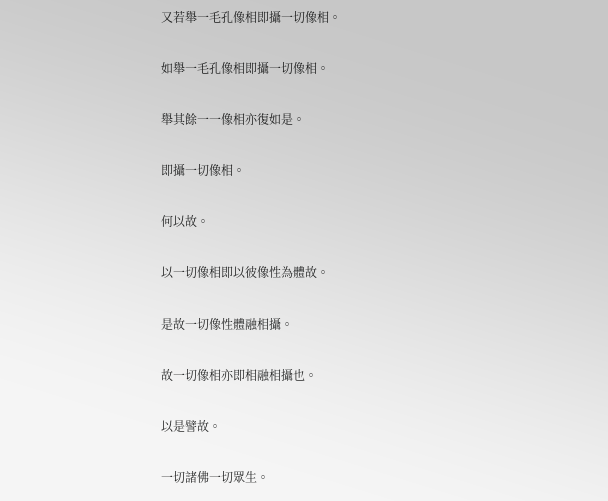又若舉一毛孔像相即攝一切像相。

如舉一毛孔像相即攝一切像相。

舉其餘一一像相亦復如是。

即攝一切像相。

何以故。

以一切像相即以彼像性為體故。

是故一切像性體融相攝。

故一切像相亦即相融相攝也。

以是譬故。

一切諸佛一切眾生。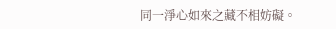同一淨心如來之藏不相妨礙。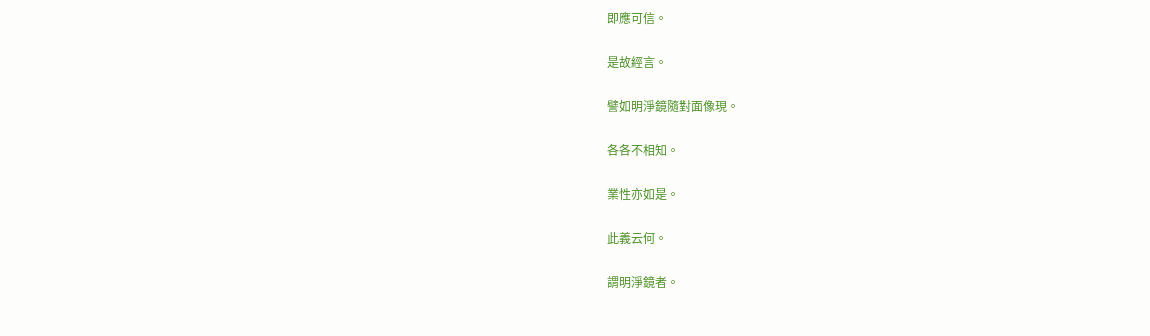即應可信。

是故經言。

譬如明淨鏡隨對面像現。

各各不相知。

業性亦如是。

此義云何。

謂明淨鏡者。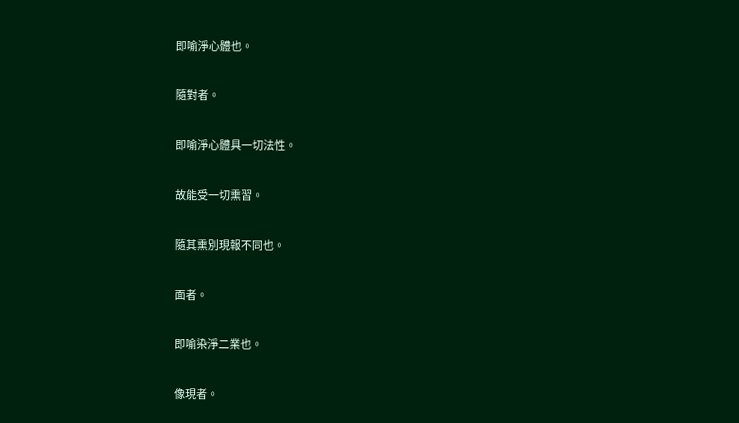即喻淨心體也。

隨對者。

即喻淨心體具一切法性。

故能受一切熏習。

隨其熏別現報不同也。

面者。

即喻染淨二業也。

像現者。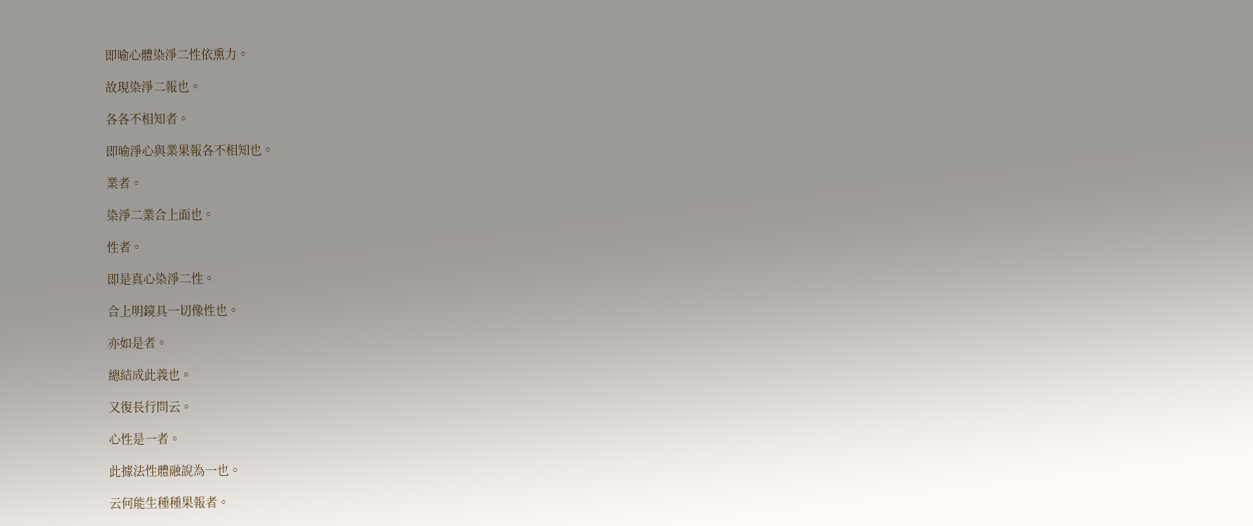即喻心體染淨二性依熏力。

故現染淨二報也。

各各不相知者。

即喻淨心與業果報各不相知也。

業者。

染淨二業合上面也。

性者。

即是真心染淨二性。

合上明鏡具一切像性也。

亦如是者。

總結成此義也。

又復長行問云。

心性是一者。

此據法性體融說為一也。

云何能生種種果報者。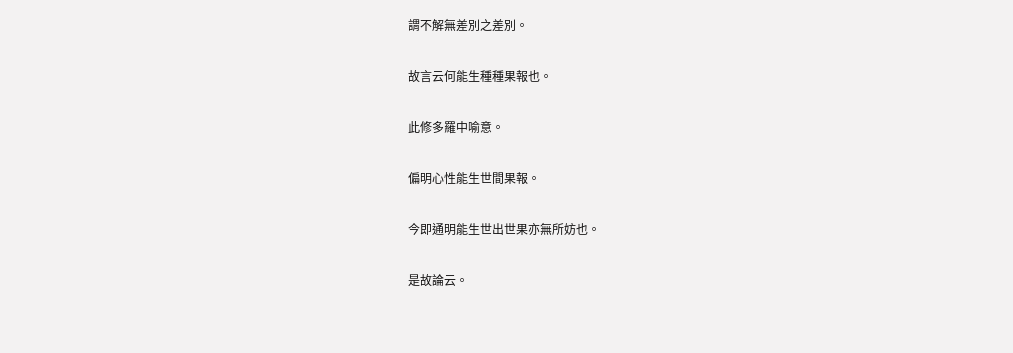謂不解無差別之差別。

故言云何能生種種果報也。

此修多羅中喻意。

偏明心性能生世間果報。

今即通明能生世出世果亦無所妨也。

是故論云。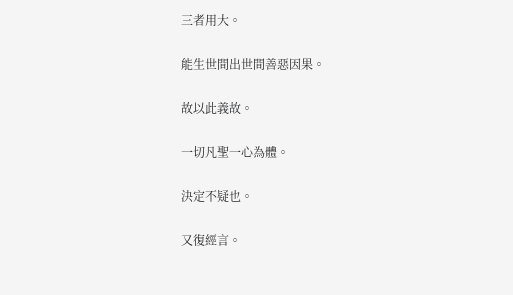三者用大。

能生世間出世間善惡因果。

故以此義故。

一切凡聖一心為體。

決定不疑也。

又復經言。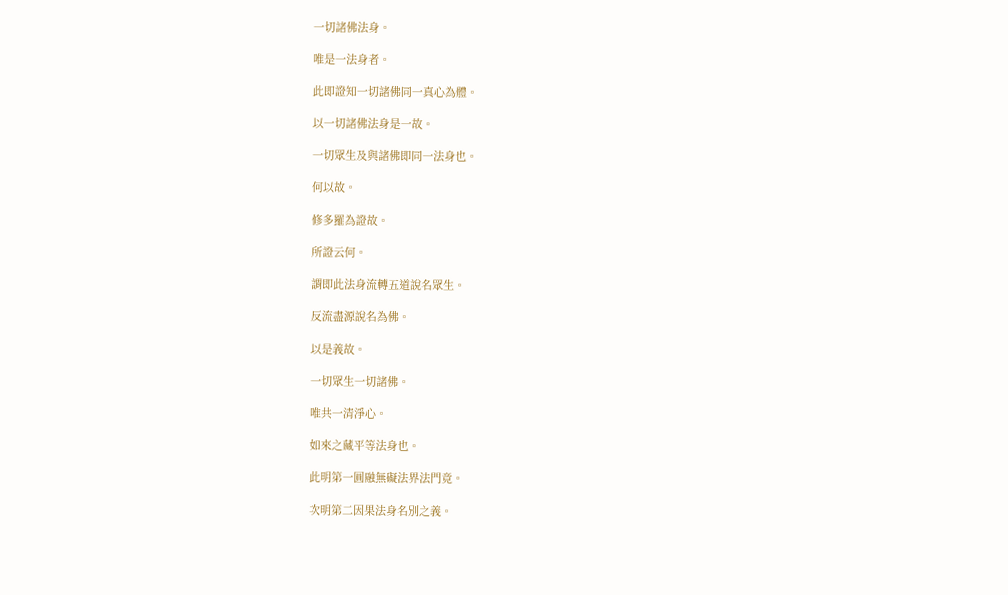一切諸佛法身。

唯是一法身者。

此即證知一切諸佛同一真心為體。

以一切諸佛法身是一故。

一切眾生及與諸佛即同一法身也。

何以故。

修多羅為證故。

所證云何。

謂即此法身流轉五道說名眾生。

反流盡源說名為佛。

以是義故。

一切眾生一切諸佛。

唯共一清淨心。

如來之藏平等法身也。

此明第一圓融無礙法界法門竟。

次明第二因果法身名別之義。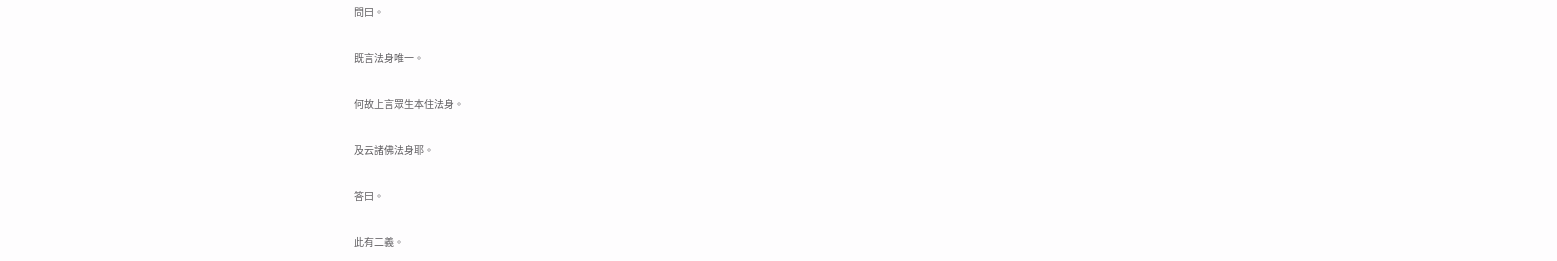問曰。

既言法身唯一。

何故上言眾生本住法身。

及云諸佛法身耶。

答曰。

此有二義。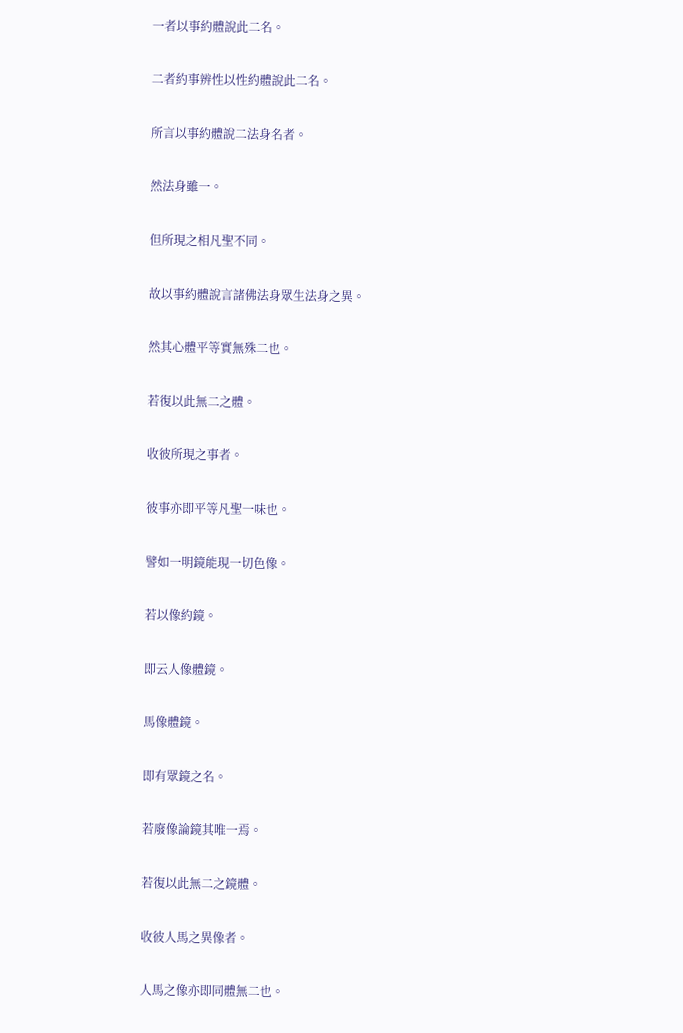一者以事約體說此二名。

二者約事辨性以性約體說此二名。

所言以事約體說二法身名者。

然法身雖一。

但所現之相凡聖不同。

故以事約體說言諸佛法身眾生法身之異。

然其心體平等實無殊二也。

若復以此無二之體。

收彼所現之事者。

彼事亦即平等凡聖一味也。

譬如一明鏡能現一切色像。

若以像約鏡。

即云人像體鏡。

馬像體鏡。

即有眾鏡之名。

若廢像論鏡其唯一焉。

若復以此無二之鏡體。

收彼人馬之異像者。

人馬之像亦即同體無二也。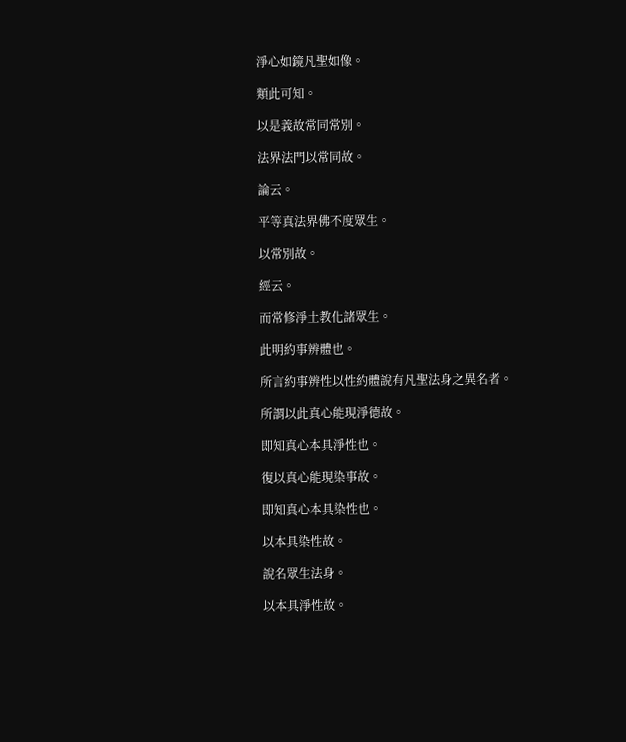淨心如鏡凡聖如像。

類此可知。

以是義故常同常別。

法界法門以常同故。

論云。

平等真法界佛不度眾生。

以常別故。

經云。

而常修淨土教化諸眾生。

此明約事辨體也。

所言約事辨性以性約體說有凡聖法身之異名者。

所謂以此真心能現淨德故。

即知真心本具淨性也。

復以真心能現染事故。

即知真心本具染性也。

以本具染性故。

說名眾生法身。

以本具淨性故。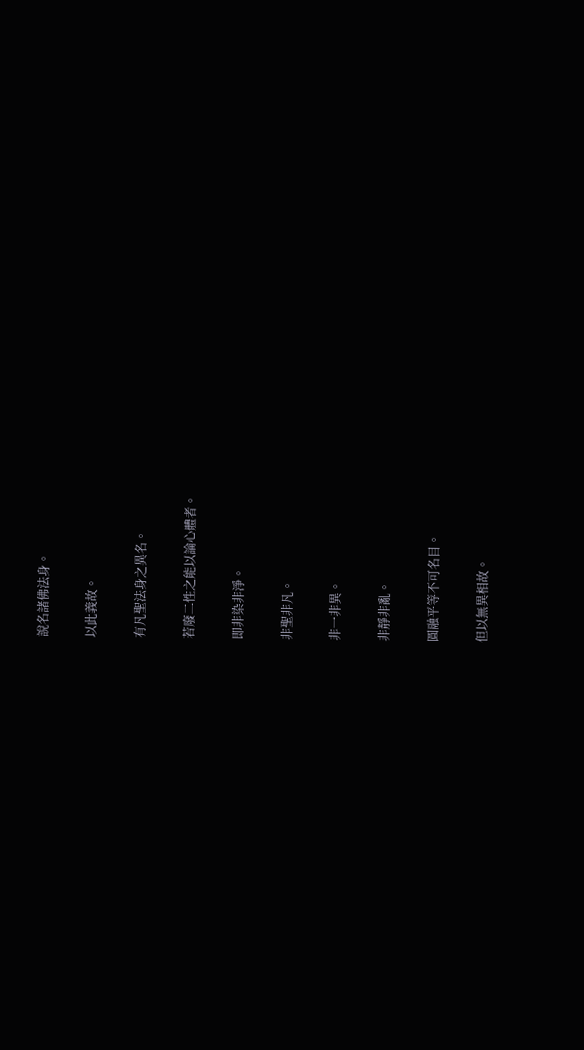說名諸佛法身。

以此義故。

有凡聖法身之異名。

若廢二性之能以論心體者。

即非染非淨。

非聖非凡。

非一非異。

非靜非亂。

圓融平等不可名目。

但以無異相故。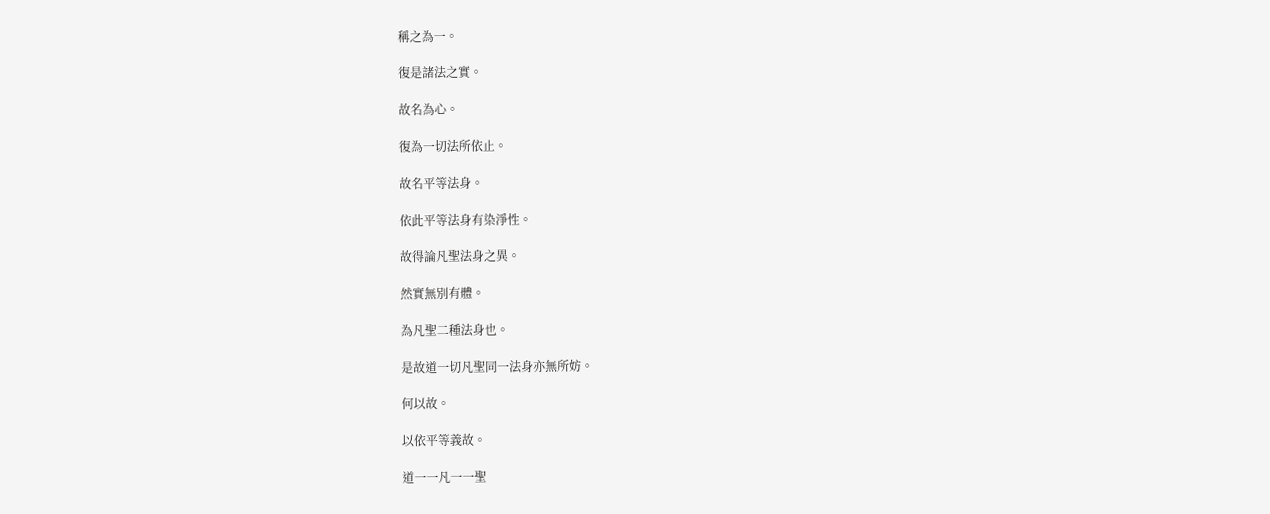稱之為一。

復是諸法之實。

故名為心。

復為一切法所依止。

故名平等法身。

依此平等法身有染淨性。

故得論凡聖法身之異。

然實無別有體。

為凡聖二種法身也。

是故道一切凡聖同一法身亦無所妨。

何以故。

以依平等義故。

道一一凡一一聖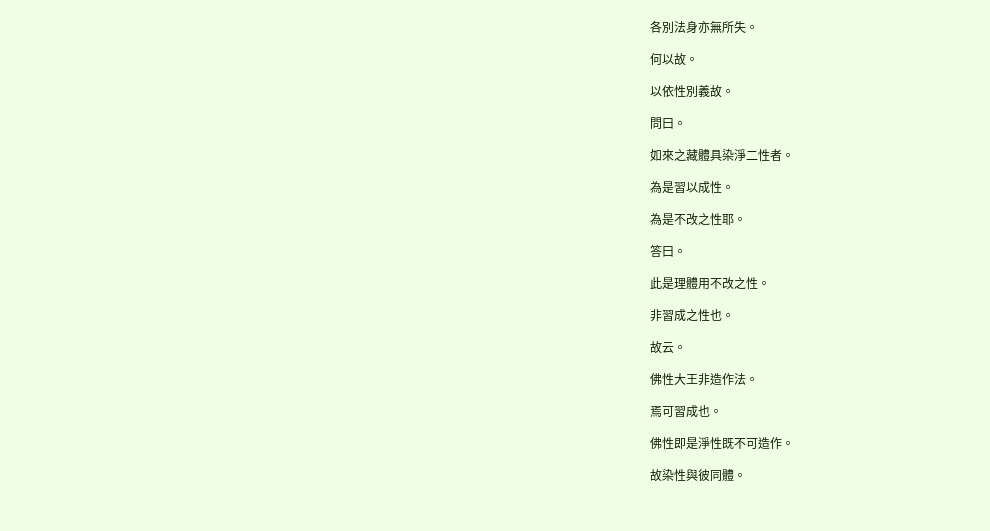各別法身亦無所失。

何以故。

以依性別義故。

問曰。

如來之藏體具染淨二性者。

為是習以成性。

為是不改之性耶。

答曰。

此是理體用不改之性。

非習成之性也。

故云。

佛性大王非造作法。

焉可習成也。

佛性即是淨性既不可造作。

故染性與彼同體。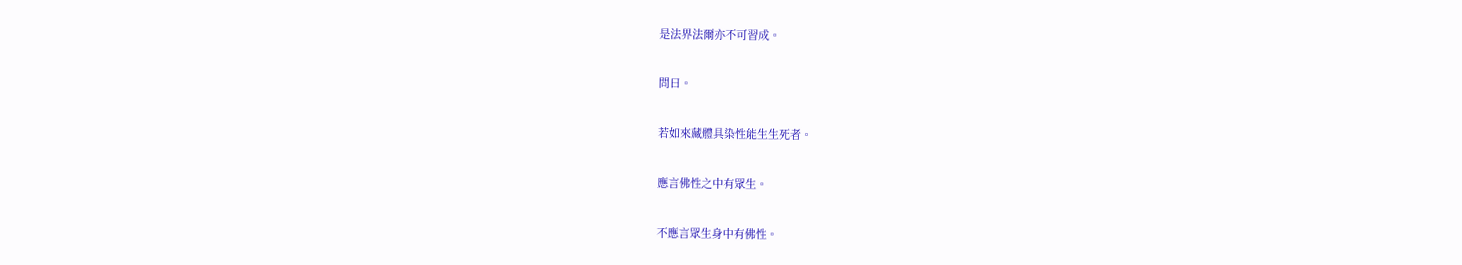是法界法爾亦不可習成。

問曰。

若如來藏體具染性能生生死者。

應言佛性之中有眾生。

不應言眾生身中有佛性。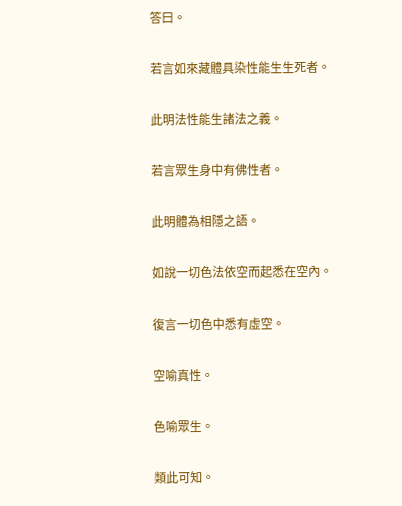答曰。

若言如來藏體具染性能生生死者。

此明法性能生諸法之義。

若言眾生身中有佛性者。

此明體為相隱之語。

如說一切色法依空而起悉在空內。

復言一切色中悉有虛空。

空喻真性。

色喻眾生。

類此可知。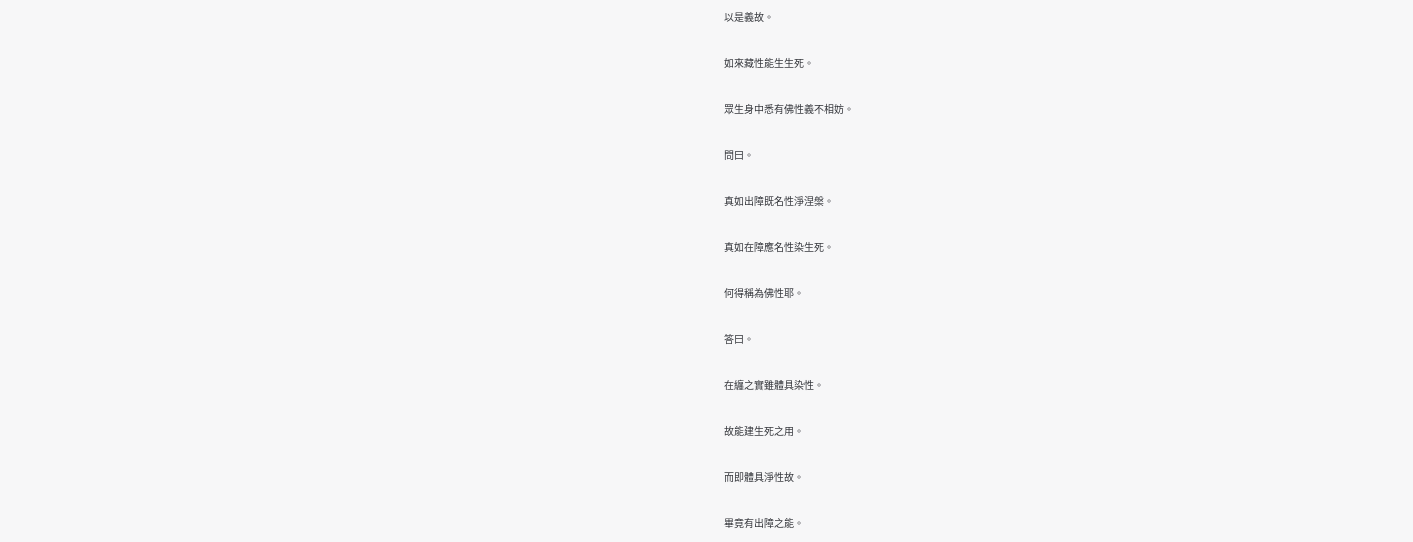以是義故。

如來藏性能生生死。

眾生身中悉有佛性義不相妨。

問曰。

真如出障既名性淨涅槃。

真如在障應名性染生死。

何得稱為佛性耶。

答曰。

在纏之實雖體具染性。

故能建生死之用。

而即體具淨性故。

畢竟有出障之能。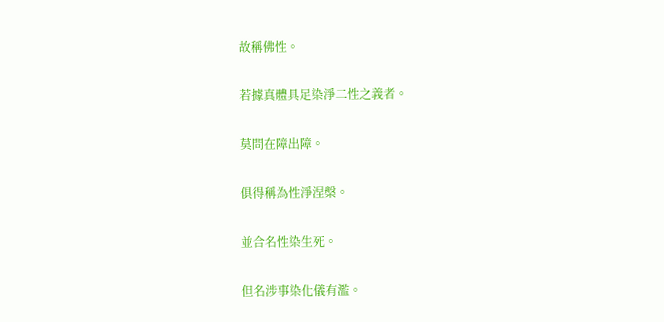故稱佛性。

若據真體具足染淨二性之義者。

莫問在障出障。

俱得稱為性淨涅槃。

並合名性染生死。

但名涉事染化儀有濫。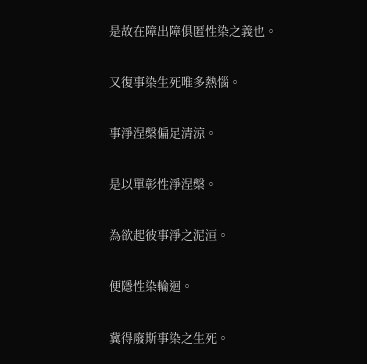是故在障出障俱匿性染之義也。

又復事染生死唯多熱惱。

事淨涅槃偏足清涼。

是以單彰性淨涅槃。

為欲起彼事淨之泥洹。

便隱性染輪迴。

冀得廢斯事染之生死。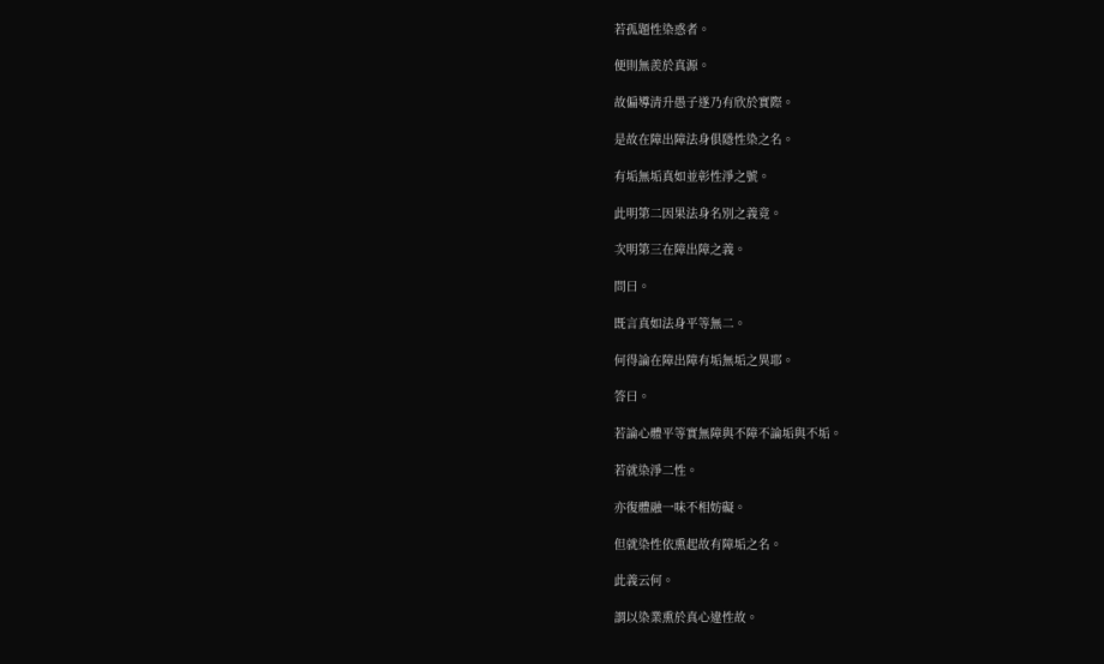若孤題性染惑者。

便則無羨於真源。

故偏導清升愚子遂乃有欣於實際。

是故在障出障法身俱隱性染之名。

有垢無垢真如並彰性淨之號。

此明第二因果法身名別之義竟。

次明第三在障出障之義。

問曰。

既言真如法身平等無二。

何得論在障出障有垢無垢之異耶。

答曰。

若論心體平等實無障與不障不論垢與不垢。

若就染淨二性。

亦復體融一味不相妨礙。

但就染性依熏起故有障垢之名。

此義云何。

謂以染業熏於真心違性故。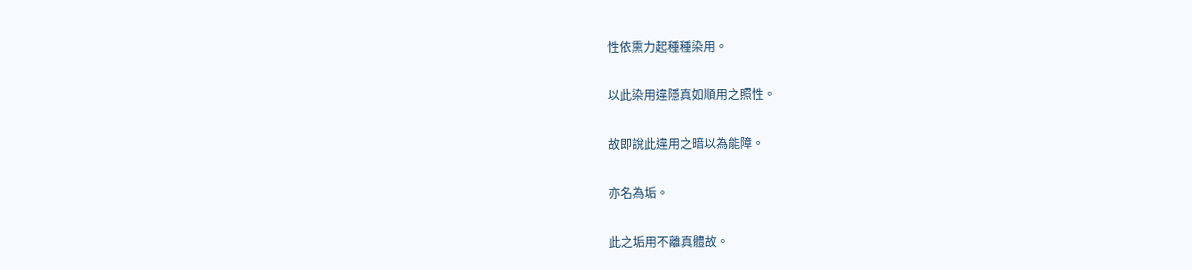性依熏力起種種染用。

以此染用違隱真如順用之照性。

故即說此違用之暗以為能障。

亦名為垢。

此之垢用不離真體故。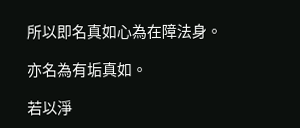所以即名真如心為在障法身。

亦名為有垢真如。

若以淨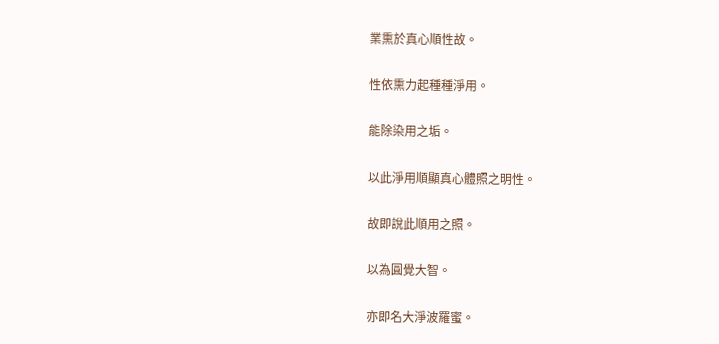業熏於真心順性故。

性依熏力起種種淨用。

能除染用之垢。

以此淨用順顯真心體照之明性。

故即說此順用之照。

以為圓覺大智。

亦即名大淨波羅蜜。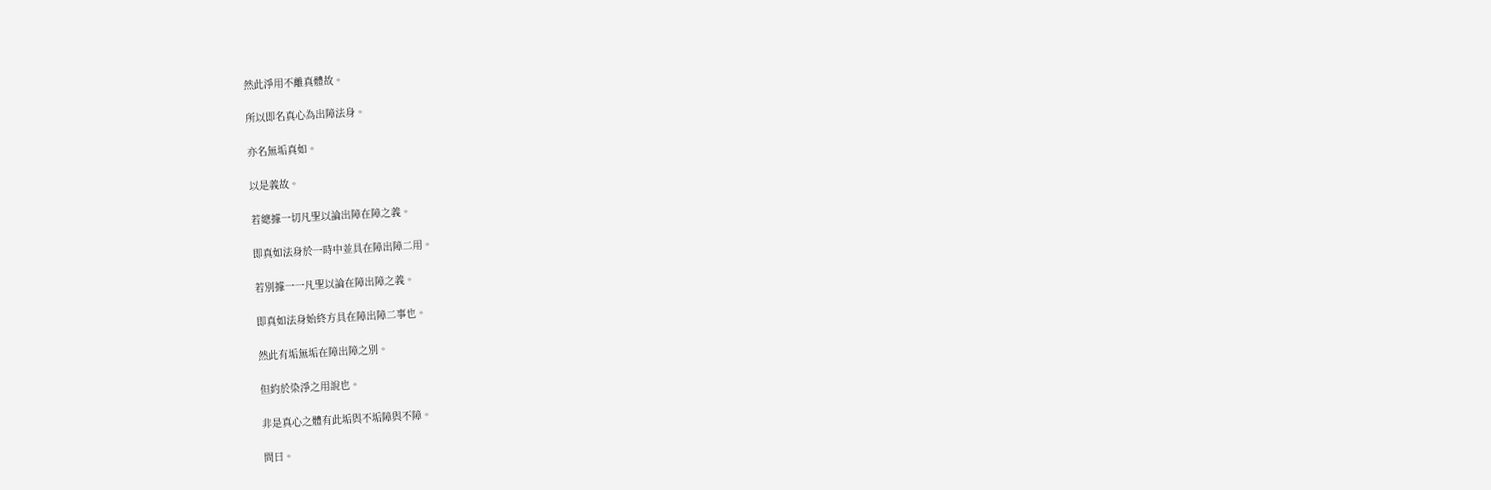然此淨用不離真體故。

所以即名真心為出障法身。

亦名無垢真如。

以是義故。

若總據一切凡聖以論出障在障之義。

即真如法身於一時中並具在障出障二用。

若別據一一凡聖以論在障出障之義。

即真如法身始終方具在障出障二事也。

然此有垢無垢在障出障之別。

但約於染淨之用說也。

非是真心之體有此垢與不垢障與不障。

問曰。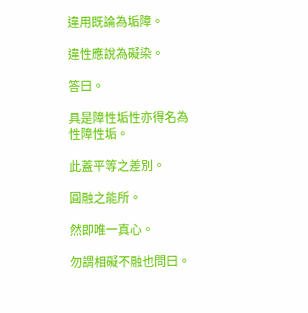違用既論為垢障。

違性應說為礙染。

答曰。

具是障性垢性亦得名為性障性垢。

此蓋平等之差別。

圓融之能所。

然即唯一真心。

勿謂相礙不融也問曰。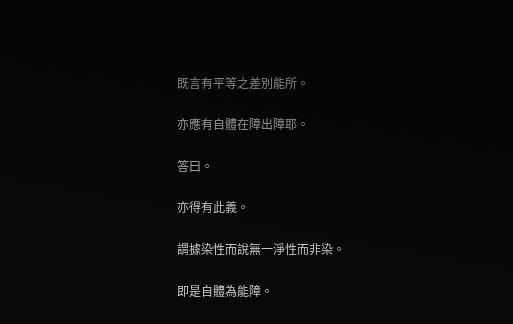既言有平等之差別能所。

亦應有自體在障出障耶。

答曰。

亦得有此義。

謂據染性而說無一淨性而非染。

即是自體為能障。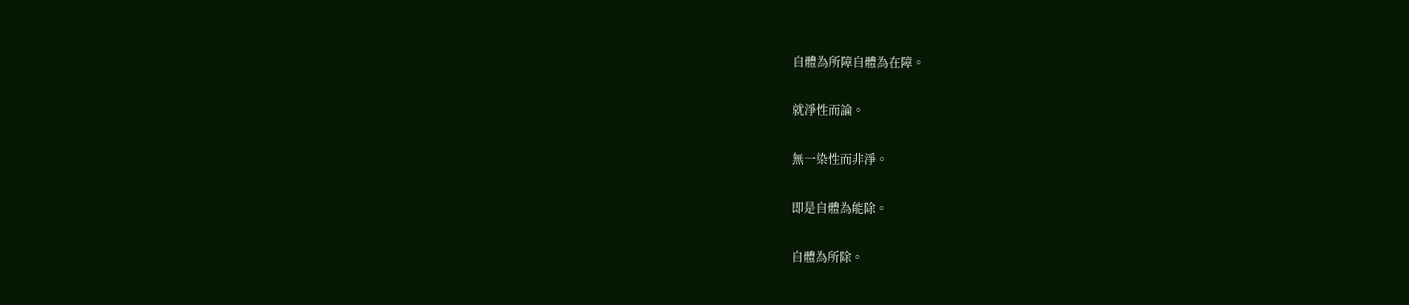自體為所障自體為在障。

就淨性而論。

無一染性而非淨。

即是自體為能除。

自體為所除。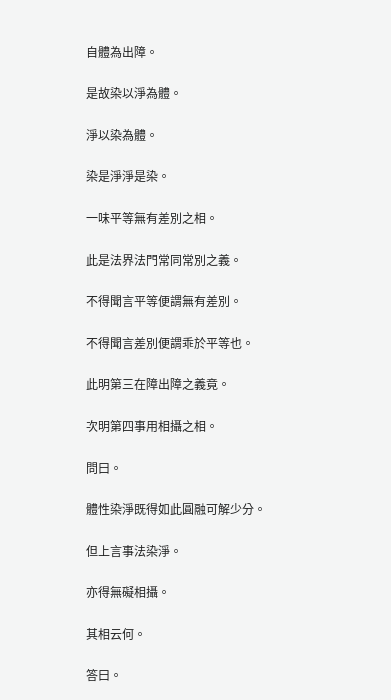自體為出障。

是故染以淨為體。

淨以染為體。

染是淨淨是染。

一味平等無有差別之相。

此是法界法門常同常別之義。

不得聞言平等便謂無有差別。

不得聞言差別便謂乖於平等也。

此明第三在障出障之義竟。

次明第四事用相攝之相。

問曰。

體性染淨既得如此圓融可解少分。

但上言事法染淨。

亦得無礙相攝。

其相云何。

答曰。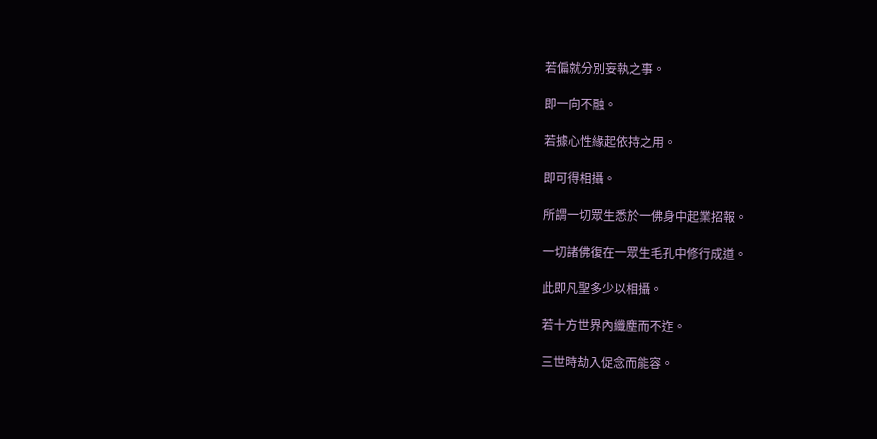若偏就分別妄執之事。

即一向不融。

若據心性緣起依持之用。

即可得相攝。

所謂一切眾生悉於一佛身中起業招報。

一切諸佛復在一眾生毛孔中修行成道。

此即凡聖多少以相攝。

若十方世界內纖塵而不迮。

三世時劫入促念而能容。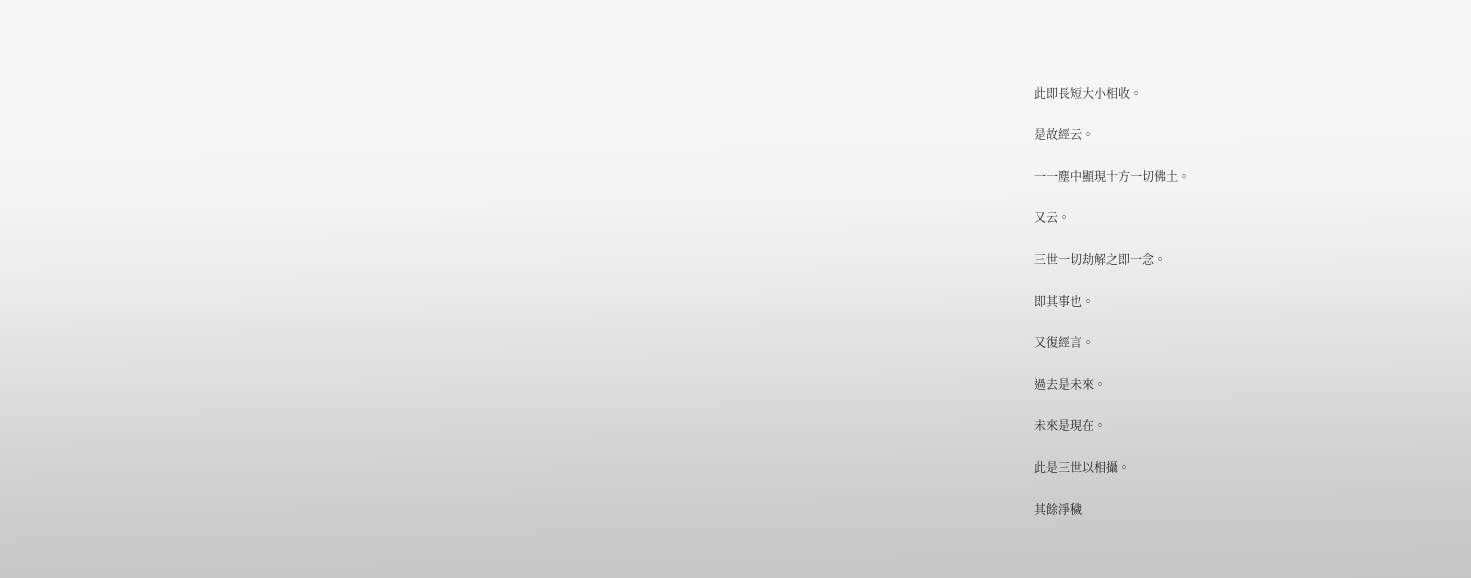此即長短大小相收。

是故經云。

一一塵中顯現十方一切佛土。

又云。

三世一切劫解之即一念。

即其事也。

又復經言。

過去是未來。

未來是現在。

此是三世以相攝。

其餘淨穢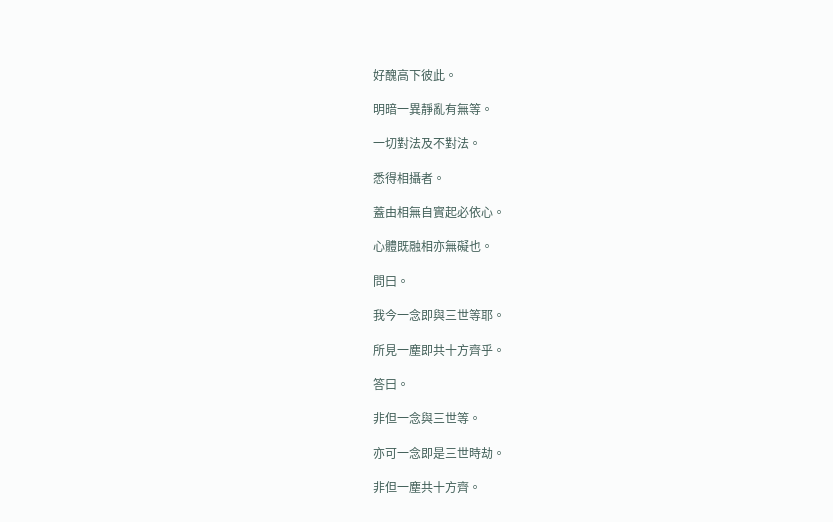好醜高下彼此。

明暗一異靜亂有無等。

一切對法及不對法。

悉得相攝者。

蓋由相無自實起必依心。

心體既融相亦無礙也。

問曰。

我今一念即與三世等耶。

所見一塵即共十方齊乎。

答曰。

非但一念與三世等。

亦可一念即是三世時劫。

非但一塵共十方齊。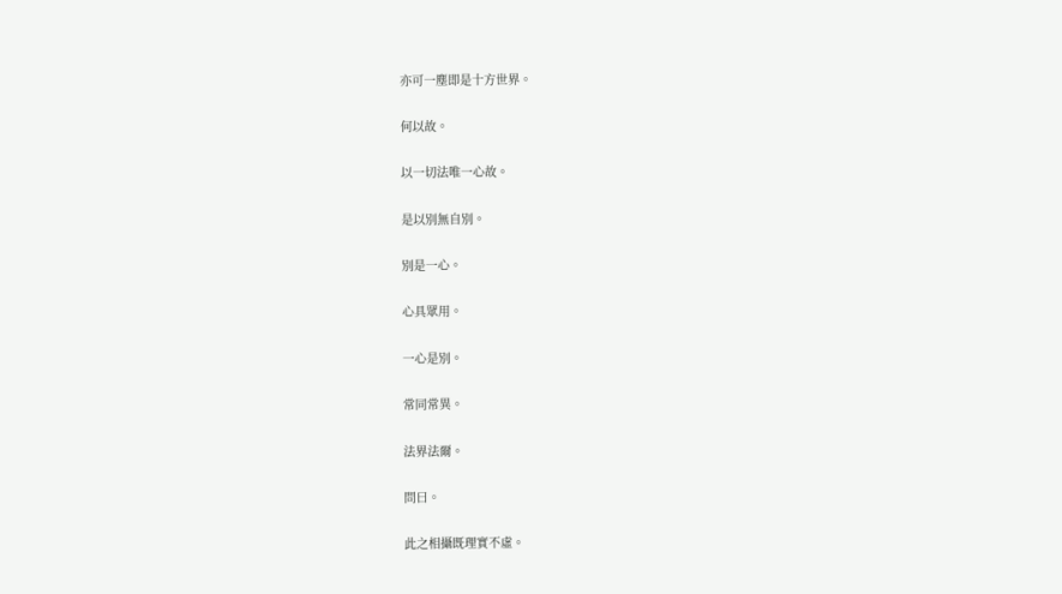亦可一塵即是十方世界。

何以故。

以一切法唯一心故。

是以別無自別。

別是一心。

心具眾用。

一心是別。

常同常異。

法界法爾。

問曰。

此之相攝既理實不虛。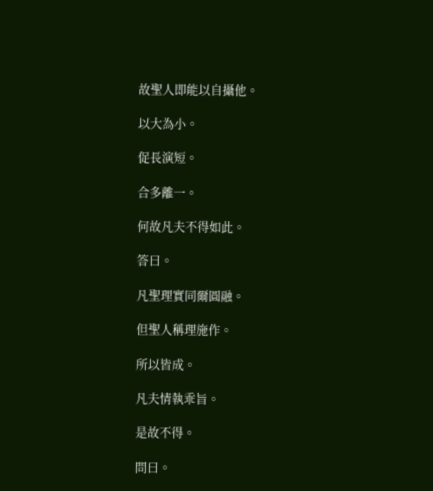故聖人即能以自攝他。

以大為小。

促長演短。

合多離一。

何故凡夫不得如此。

答曰。

凡聖理實同爾圓融。

但聖人稱理施作。

所以皆成。

凡夫情執乖旨。

是故不得。

問曰。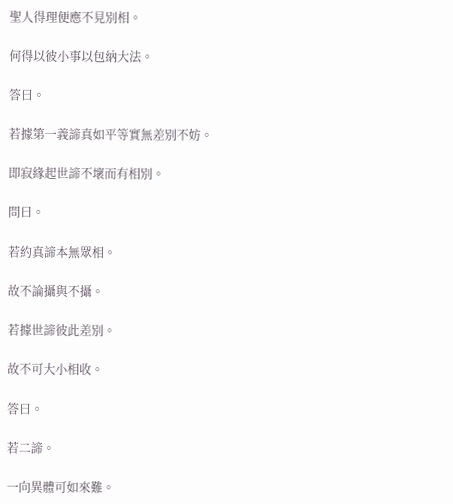聖人得理便應不見別相。

何得以彼小事以包納大法。

答曰。

若據第一義諦真如平等實無差別不妨。

即寂緣起世諦不壞而有相別。

問曰。

若約真諦本無眾相。

故不論攝與不攝。

若據世諦彼此差別。

故不可大小相收。

答曰。

若二諦。

一向異體可如來難。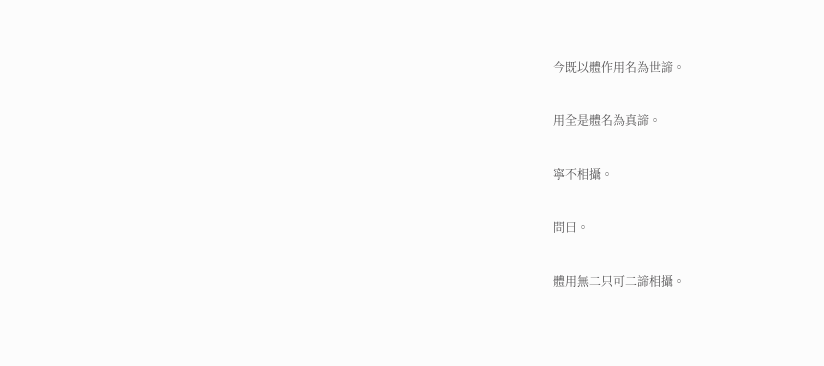今既以體作用名為世諦。

用全是體名為真諦。

寧不相攝。

問曰。

體用無二只可二諦相攝。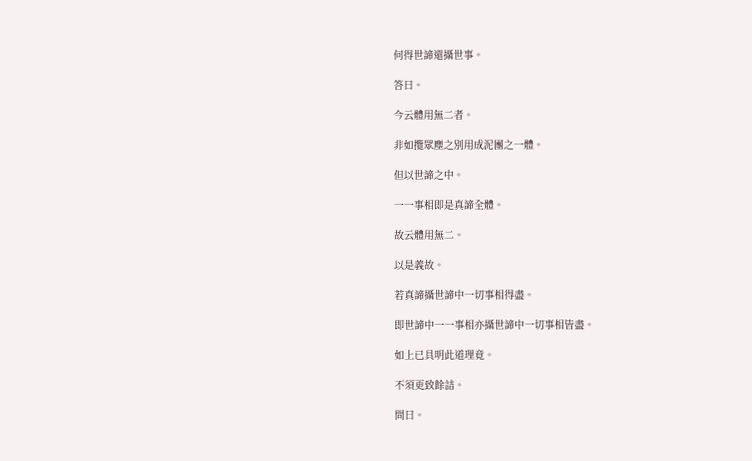何得世諦還攝世事。

答曰。

今云體用無二者。

非如攬眾塵之別用成泥團之一體。

但以世諦之中。

一一事相即是真諦全體。

故云體用無二。

以是義故。

若真諦攝世諦中一切事相得盡。

即世諦中一一事相亦攝世諦中一切事相皆盡。

如上已具明此道理竟。

不須更致餘詰。

問曰。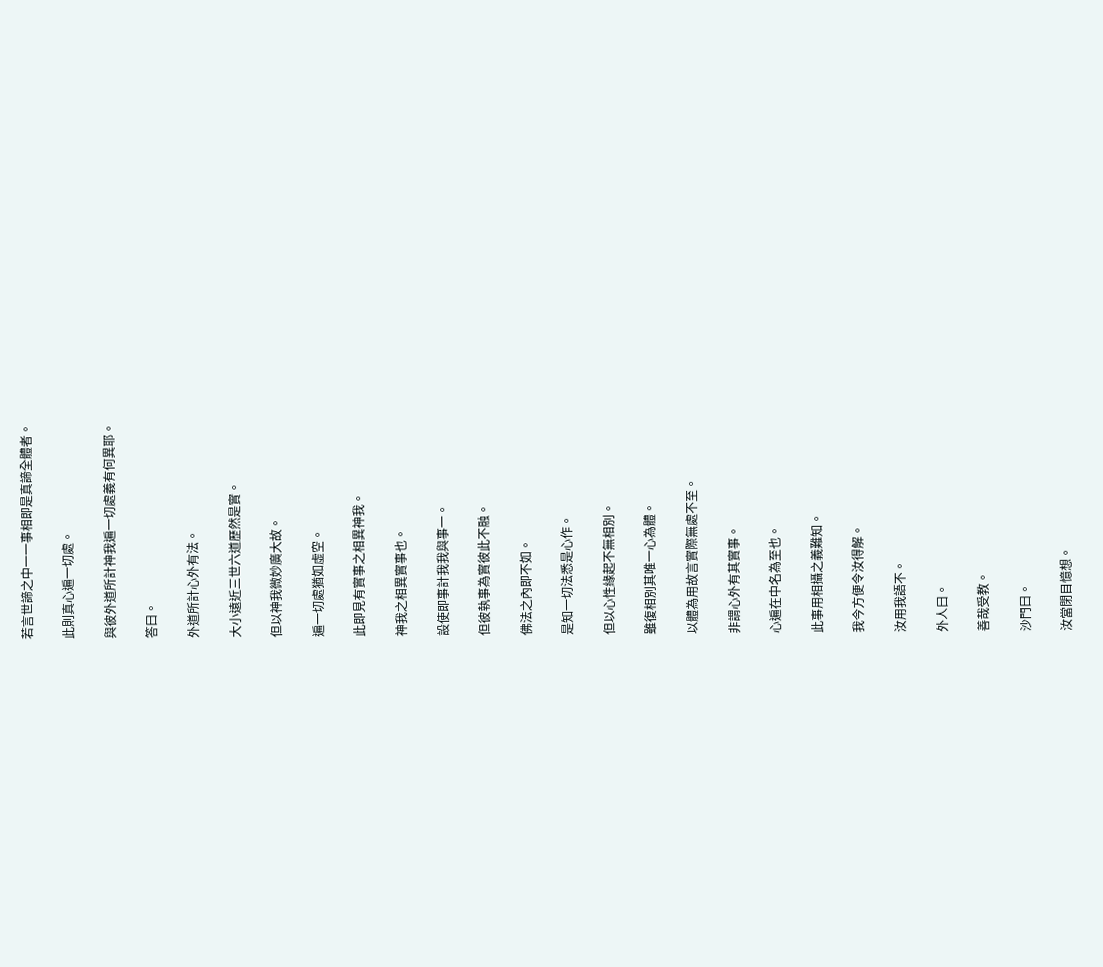若言世諦之中一一事相即是真諦全體者。

此則真心遍一切處。

與彼外道所計神我遍一切處義有何異耶。

答曰。

外道所計心外有法。

大小遠近三世六道歷然是實。

但以神我微妙廣大故。

遍一切處猶如虛空。

此即見有實事之相異神我。

神我之相異實事也。

設使即事計我我與事一。

但彼執事為實彼此不融。

佛法之內即不如。

是知一切法悉是心作。

但以心性緣起不無相別。

雖復相別其唯一心為體。

以體為用故言實際無處不至。

非謂心外有其實事。

心遍在中名為至也。

此事用相攝之義難知。

我今方便令汝得解。

汝用我語不。

外人曰。

善哉受教。

沙門曰。

汝當閉目憶想。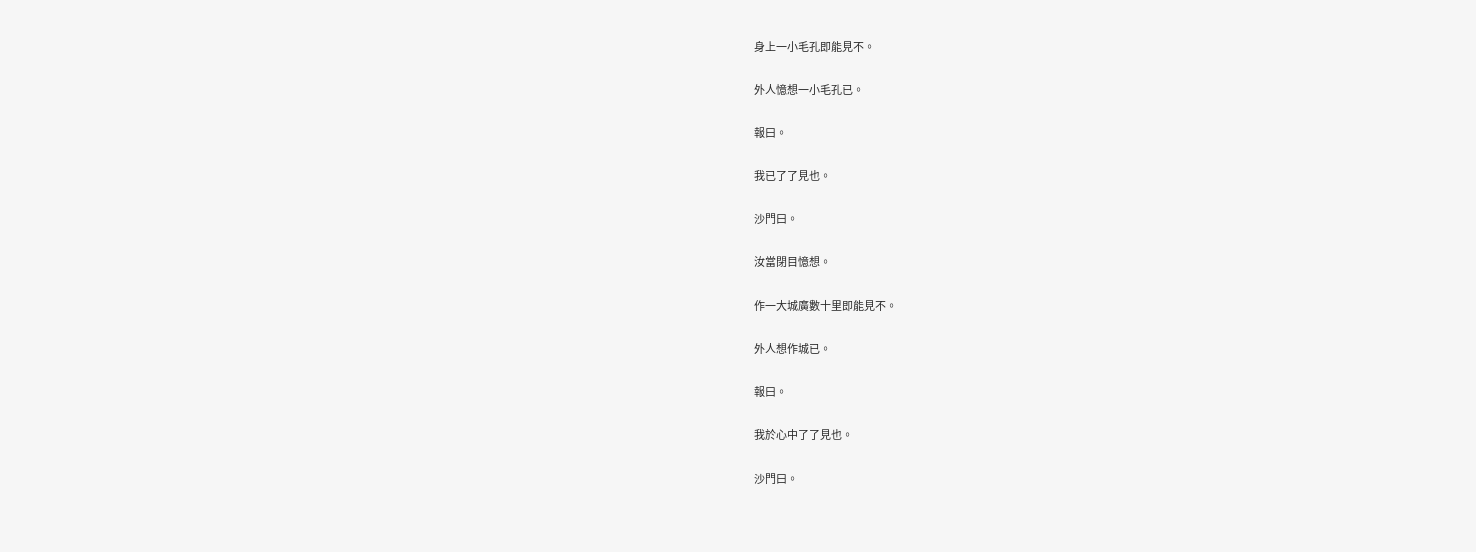身上一小毛孔即能見不。

外人憶想一小毛孔已。

報曰。

我已了了見也。

沙門曰。

汝當閉目憶想。

作一大城廣數十里即能見不。

外人想作城已。

報曰。

我於心中了了見也。

沙門曰。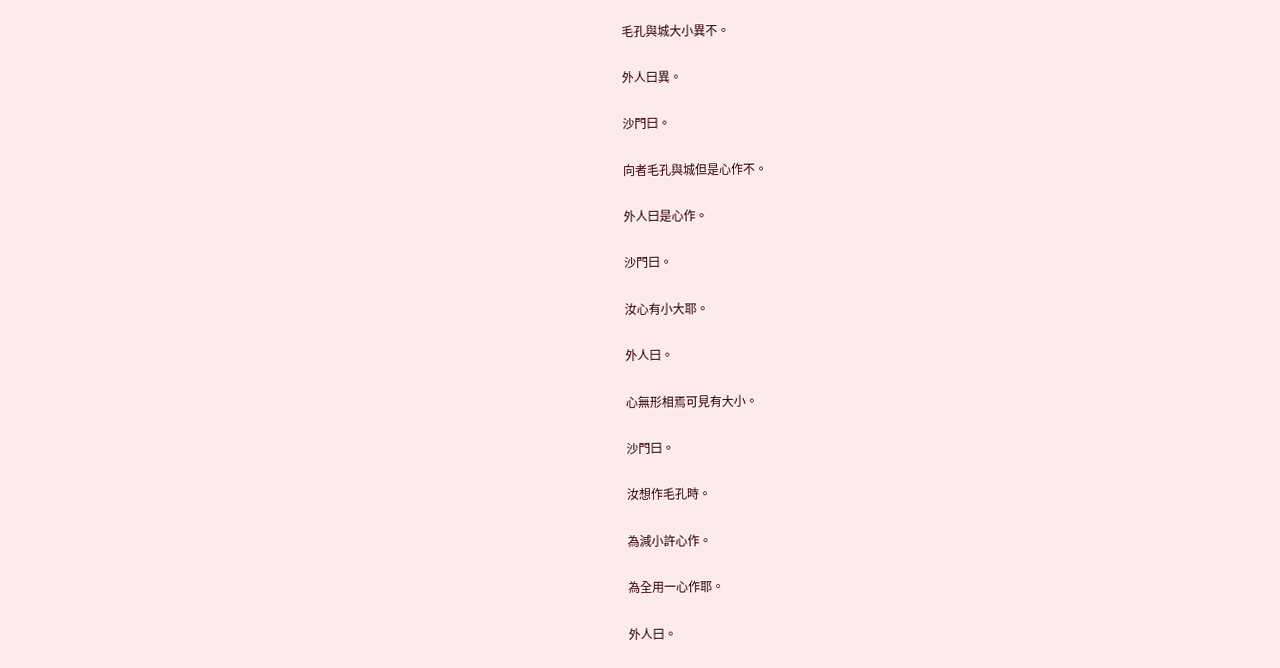毛孔與城大小異不。

外人曰異。

沙門曰。

向者毛孔與城但是心作不。

外人曰是心作。

沙門曰。

汝心有小大耶。

外人曰。

心無形相焉可見有大小。

沙門曰。

汝想作毛孔時。

為減小許心作。

為全用一心作耶。

外人曰。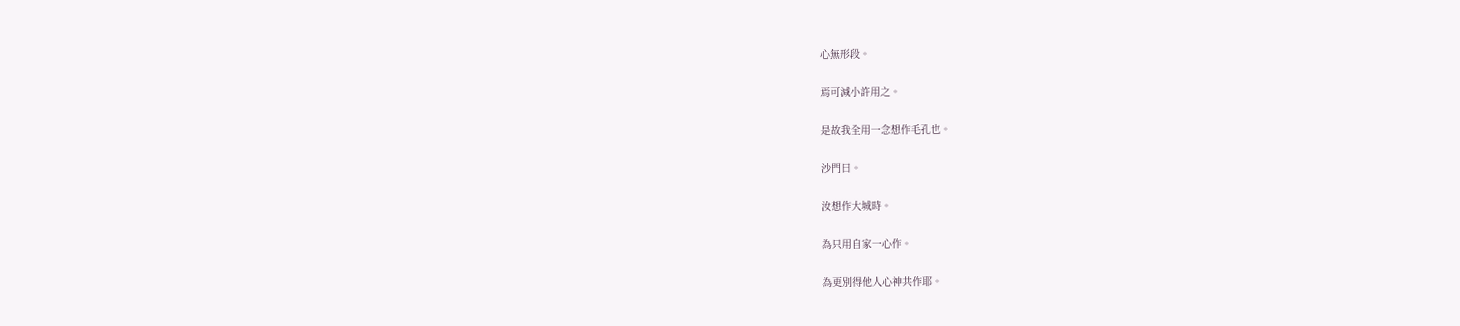心無形段。

焉可減小許用之。

是故我全用一念想作毛孔也。

沙門曰。

汝想作大城時。

為只用自家一心作。

為更別得他人心神共作耶。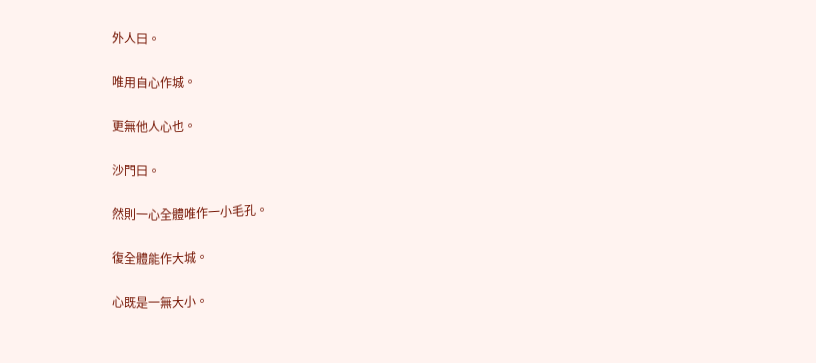外人曰。

唯用自心作城。

更無他人心也。

沙門曰。

然則一心全體唯作一小毛孔。

復全體能作大城。

心既是一無大小。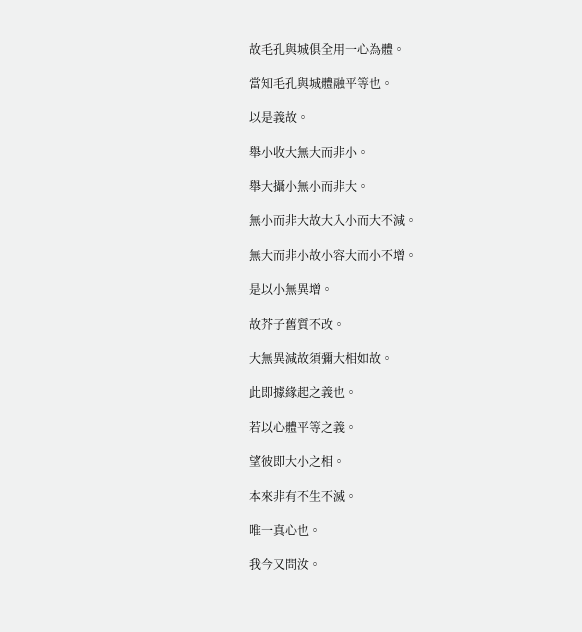故毛孔與城俱全用一心為體。

當知毛孔與城體融平等也。

以是義故。

舉小收大無大而非小。

舉大攝小無小而非大。

無小而非大故大入小而大不減。

無大而非小故小容大而小不增。

是以小無異增。

故芥子舊質不改。

大無異減故須彌大相如故。

此即據緣起之義也。

若以心體平等之義。

望彼即大小之相。

本來非有不生不滅。

唯一真心也。

我今又問汝。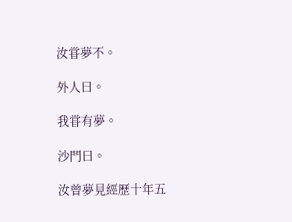汝甞夢不。

外人曰。

我甞有夢。

沙門曰。

汝曾夢見經歷十年五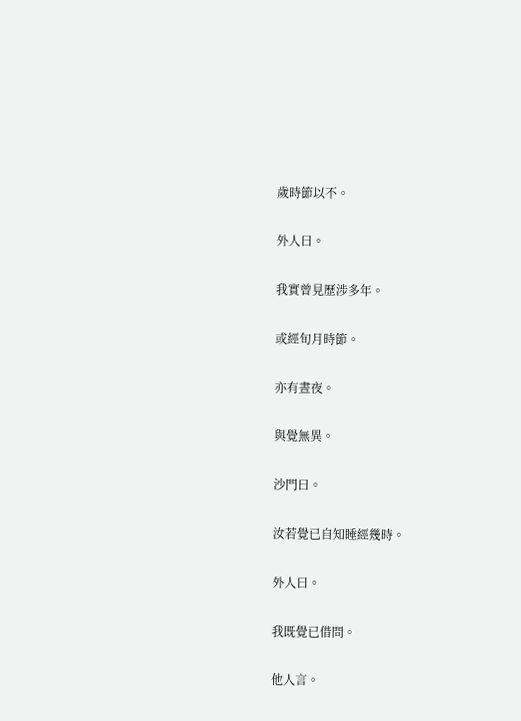歲時節以不。

外人曰。

我實曾見歷涉多年。

或經旬月時節。

亦有晝夜。

與覺無異。

沙門曰。

汝若覺已自知睡經幾時。

外人曰。

我既覺已借問。

他人言。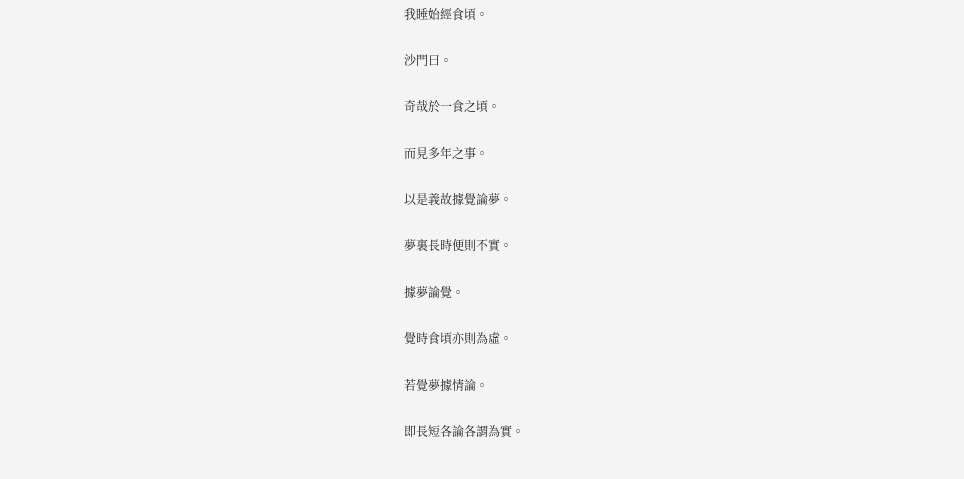我睡始經食頃。

沙門曰。

奇哉於一食之頃。

而見多年之事。

以是義故據覺論夢。

夢裏長時便則不實。

據夢論覺。

覺時食頃亦則為虛。

若覺夢據情論。

即長短各論各謂為實。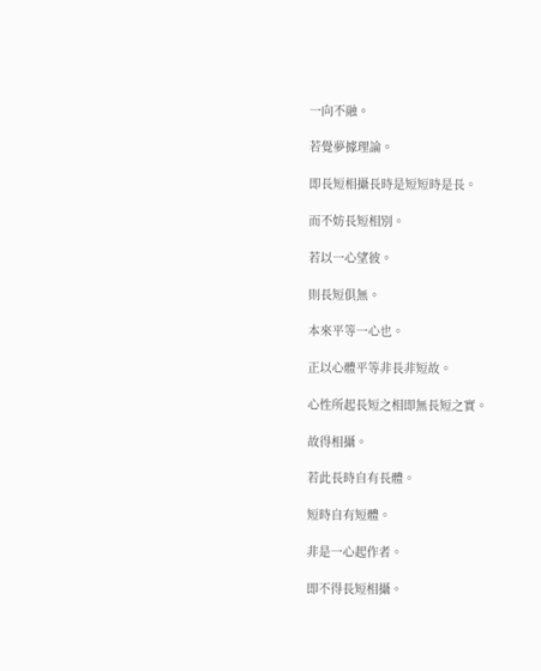一向不融。

若覺夢據理論。

即長短相攝長時是短短時是長。

而不妨長短相別。

若以一心望彼。

則長短俱無。

本來平等一心也。

正以心體平等非長非短故。

心性所起長短之相即無長短之實。

故得相攝。

若此長時自有長體。

短時自有短體。

非是一心起作者。

即不得長短相攝。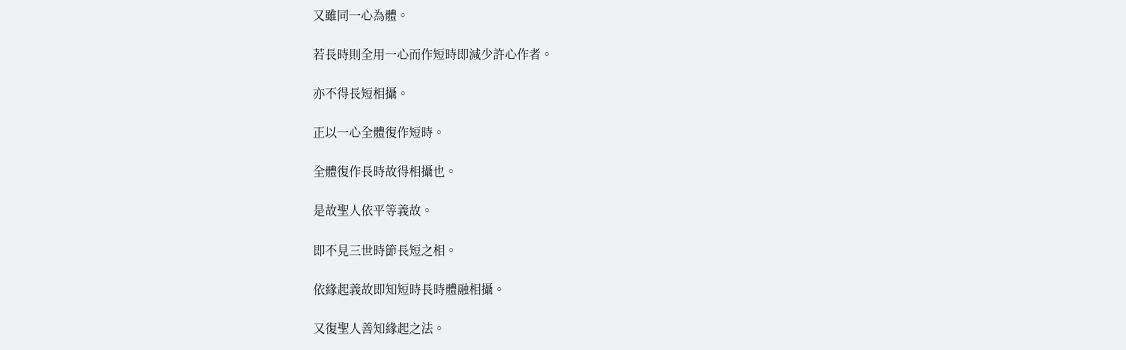又雖同一心為體。

若長時則全用一心而作短時即減少許心作者。

亦不得長短相攝。

正以一心全體復作短時。

全體復作長時故得相攝也。

是故聖人依平等義故。

即不見三世時節長短之相。

依緣起義故即知短時長時體融相攝。

又復聖人善知緣起之法。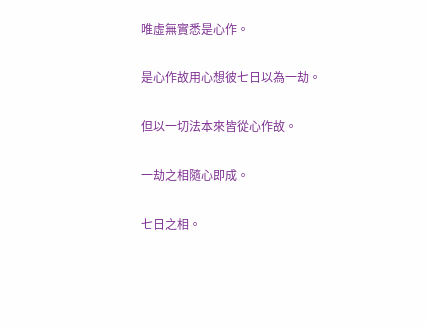唯虛無實悉是心作。

是心作故用心想彼七日以為一劫。

但以一切法本來皆從心作故。

一劫之相隨心即成。

七日之相。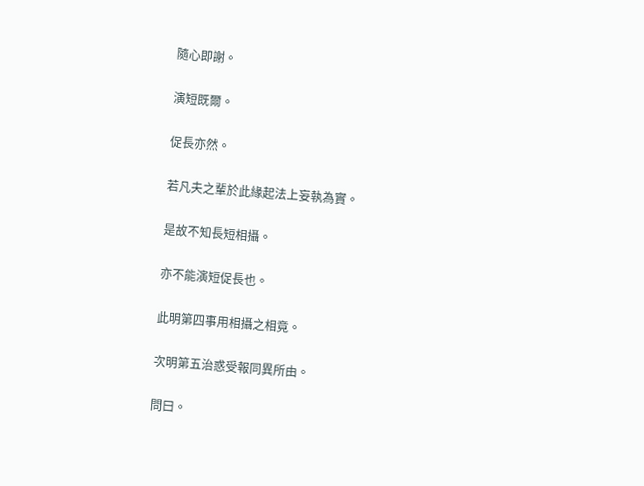隨心即謝。

演短既爾。

促長亦然。

若凡夫之輩於此緣起法上妄執為實。

是故不知長短相攝。

亦不能演短促長也。

此明第四事用相攝之相竟。

次明第五治惑受報同異所由。

問曰。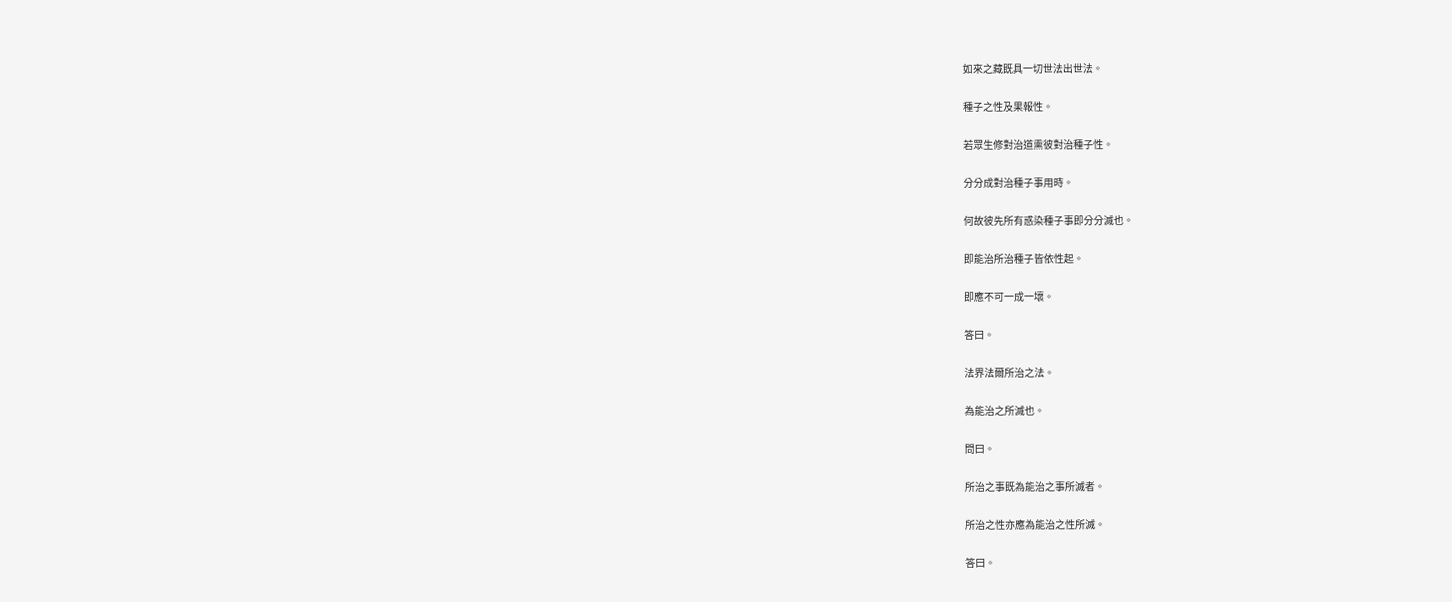如來之藏既具一切世法出世法。

種子之性及果報性。

若眾生修對治道熏彼對治種子性。

分分成對治種子事用時。

何故彼先所有惑染種子事即分分滅也。

即能治所治種子皆依性起。

即應不可一成一壞。

答曰。

法界法爾所治之法。

為能治之所滅也。

問曰。

所治之事既為能治之事所滅者。

所治之性亦應為能治之性所滅。

答曰。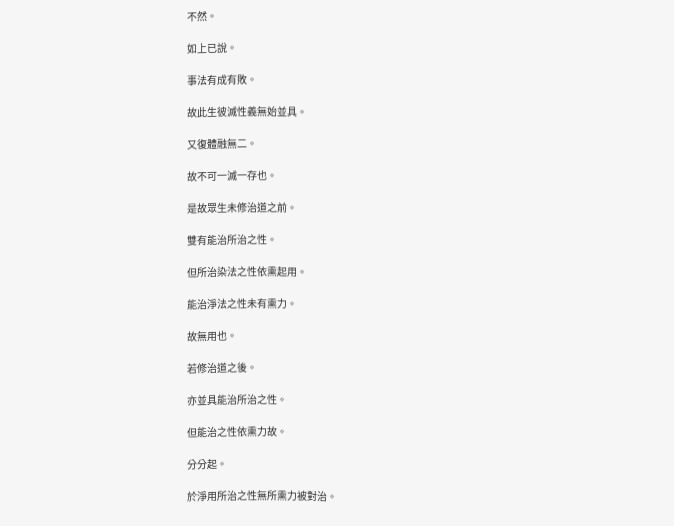不然。

如上已說。

事法有成有敗。

故此生彼滅性義無始並具。

又復體融無二。

故不可一滅一存也。

是故眾生未修治道之前。

雙有能治所治之性。

但所治染法之性依熏起用。

能治淨法之性未有熏力。

故無用也。

若修治道之後。

亦並具能治所治之性。

但能治之性依熏力故。

分分起。

於淨用所治之性無所熏力被對治。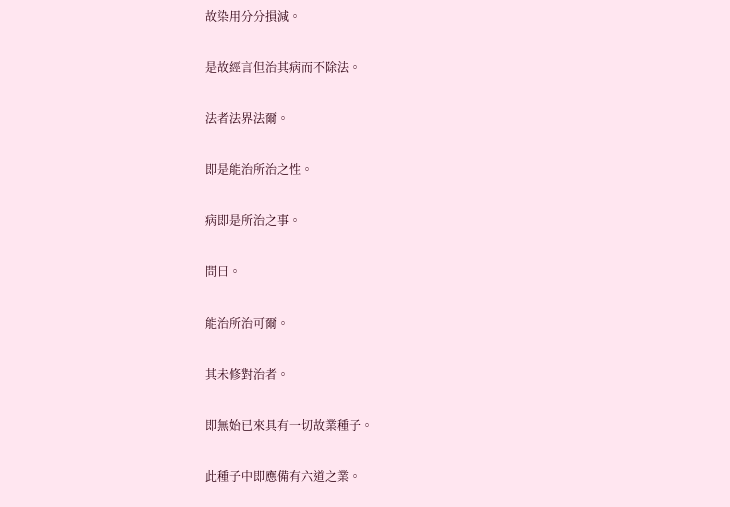故染用分分損減。

是故經言但治其病而不除法。

法者法界法爾。

即是能治所治之性。

病即是所治之事。

問曰。

能治所治可爾。

其未修對治者。

即無始已來具有一切故業種子。

此種子中即應備有六道之業。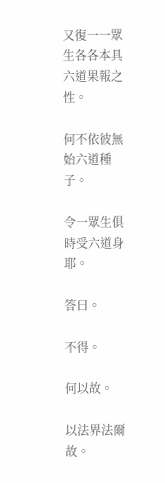又復一一眾生各各本具六道果報之性。

何不依彼無始六道種子。

令一眾生俱時受六道身耶。

答曰。

不得。

何以故。

以法界法爾故。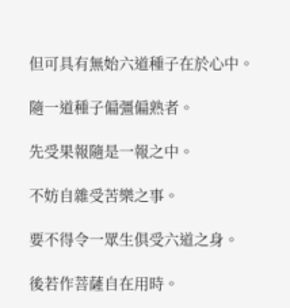但可具有無始六道種子在於心中。

隨一道種子偏彊偏熟者。

先受果報隨是一報之中。

不妨自雜受苦樂之事。

要不得令一眾生俱受六道之身。

後若作菩薩自在用時。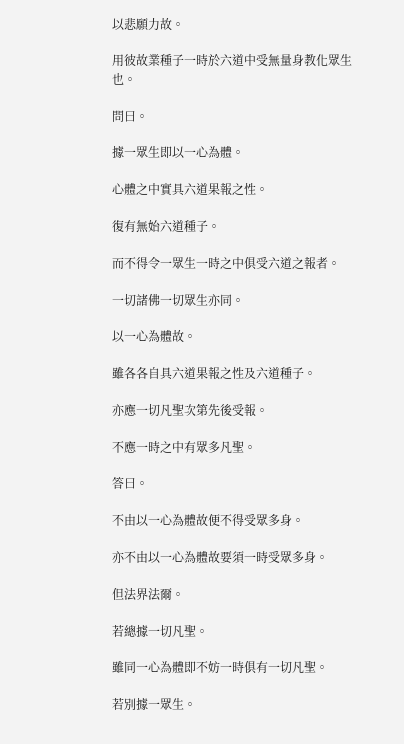以悲願力故。

用彼故業種子一時於六道中受無量身教化眾生也。

問曰。

據一眾生即以一心為體。

心體之中實具六道果報之性。

復有無始六道種子。

而不得令一眾生一時之中俱受六道之報者。

一切諸佛一切眾生亦同。

以一心為體故。

雖各各自具六道果報之性及六道種子。

亦應一切凡聖次第先後受報。

不應一時之中有眾多凡聖。

答曰。

不由以一心為體故便不得受眾多身。

亦不由以一心為體故要須一時受眾多身。

但法界法爾。

若總據一切凡聖。

雖同一心為體即不妨一時俱有一切凡聖。

若別據一眾生。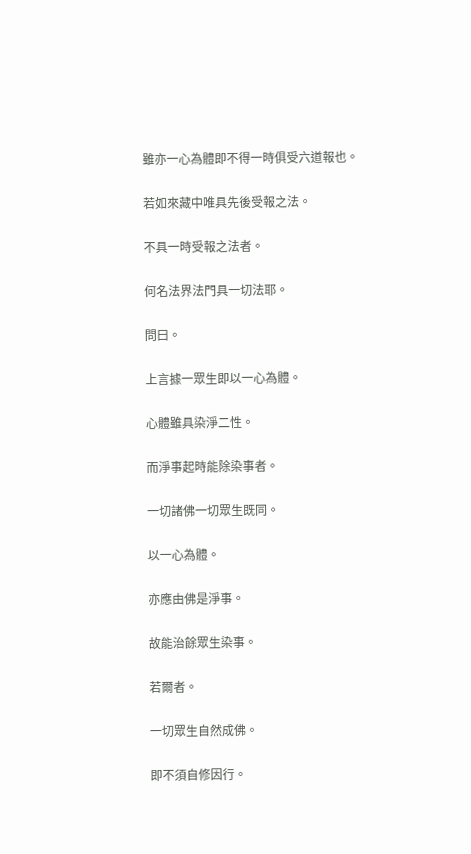雖亦一心為體即不得一時俱受六道報也。

若如來藏中唯具先後受報之法。

不具一時受報之法者。

何名法界法門具一切法耶。

問曰。

上言據一眾生即以一心為體。

心體雖具染淨二性。

而淨事起時能除染事者。

一切諸佛一切眾生既同。

以一心為體。

亦應由佛是淨事。

故能治餘眾生染事。

若爾者。

一切眾生自然成佛。

即不須自修因行。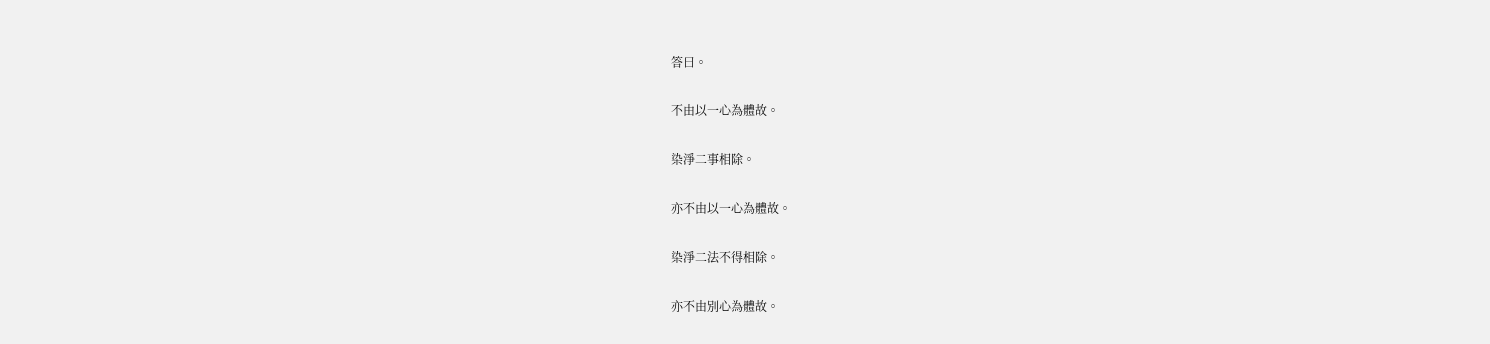答曰。

不由以一心為體故。

染淨二事相除。

亦不由以一心為體故。

染淨二法不得相除。

亦不由別心為體故。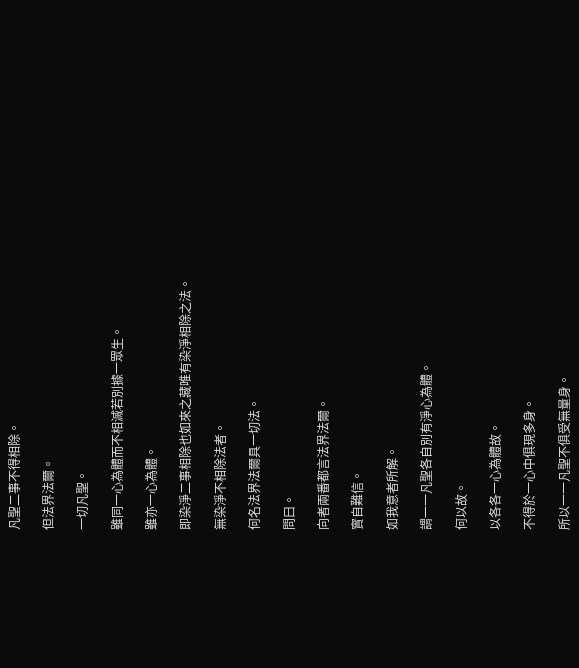凡聖二事不得相除。

但法界法爾。

一切凡聖。

雖同一心為體而不相滅若別據一眾生。

雖亦一心為體。

即染淨二事相除也如來之藏唯有染淨相除之法。

無染淨不相除法者。

何名法界法爾具一切法。

問曰。

向者兩番都言法界法爾。

實自難信。

如我意者所解。

謂一一凡聖各自別有淨心為體。

何以故。

以各各一心為體故。

不得於一心中俱現多身。

所以一一凡聖不俱受無量身。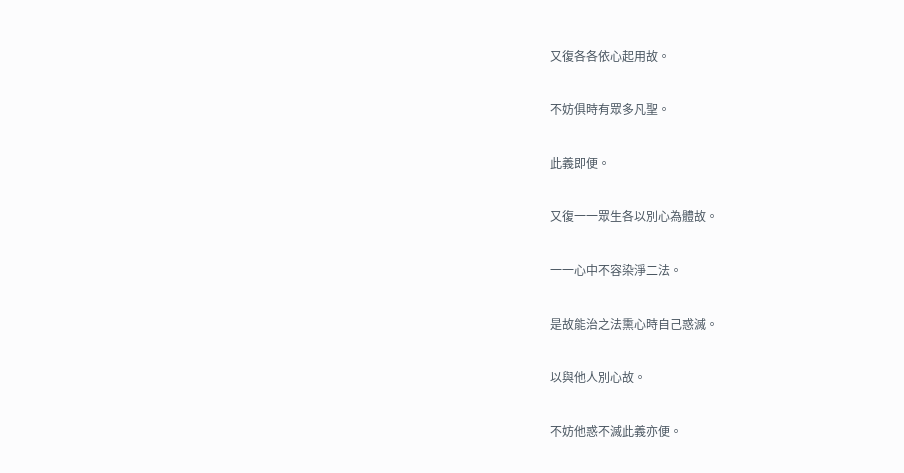又復各各依心起用故。

不妨俱時有眾多凡聖。

此義即便。

又復一一眾生各以別心為體故。

一一心中不容染淨二法。

是故能治之法熏心時自己惑滅。

以與他人別心故。

不妨他惑不滅此義亦便。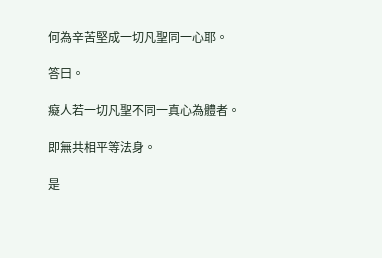何為辛苦堅成一切凡聖同一心耶。

答曰。

癡人若一切凡聖不同一真心為體者。

即無共相平等法身。

是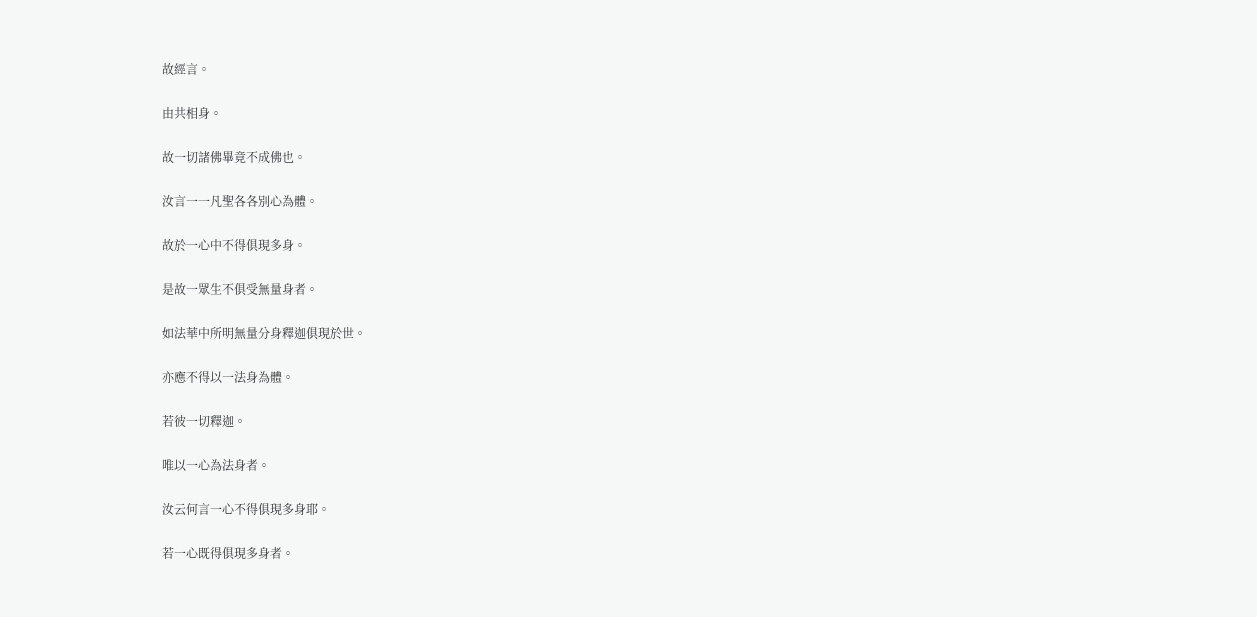故經言。

由共相身。

故一切諸佛畢竟不成佛也。

汝言一一凡聖各各別心為體。

故於一心中不得俱現多身。

是故一眾生不俱受無量身者。

如法華中所明無量分身釋迦俱現於世。

亦應不得以一法身為體。

若彼一切釋迦。

唯以一心為法身者。

汝云何言一心不得俱現多身耶。

若一心既得俱現多身者。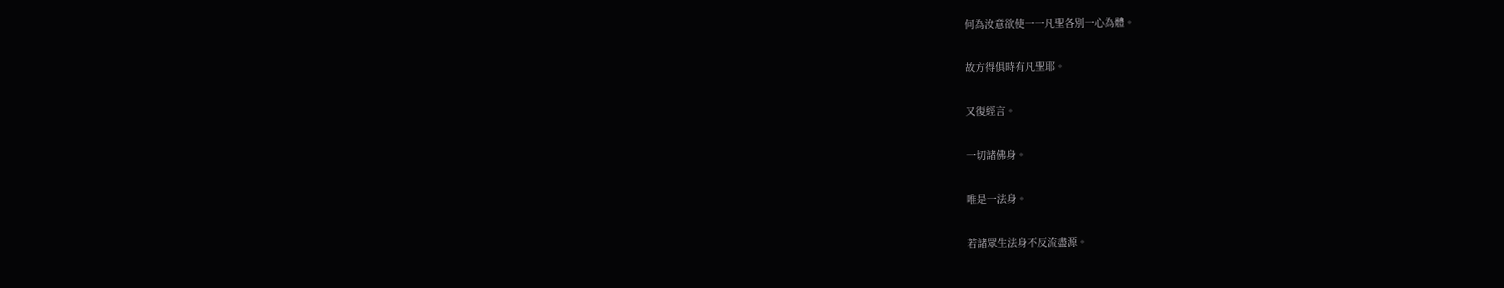何為汝意欲使一一凡聖各別一心為體。

故方得俱時有凡聖耶。

又復經言。

一切諸佛身。

唯是一法身。

若諸眾生法身不反流盡源。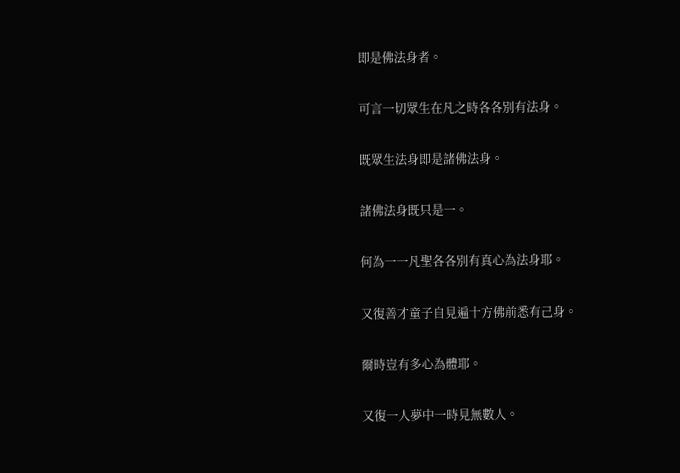即是佛法身者。

可言一切眾生在凡之時各各別有法身。

既眾生法身即是諸佛法身。

諸佛法身既只是一。

何為一一凡聖各各別有真心為法身耶。

又復善才童子自見遍十方佛前悉有己身。

爾時豈有多心為體耶。

又復一人夢中一時見無數人。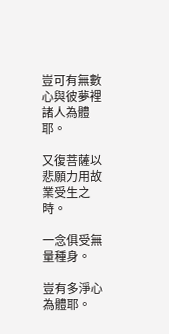豈可有無數心與彼夢裡諸人為體耶。

又復菩薩以悲願力用故業受生之時。

一念俱受無量種身。

豈有多淨心為體耶。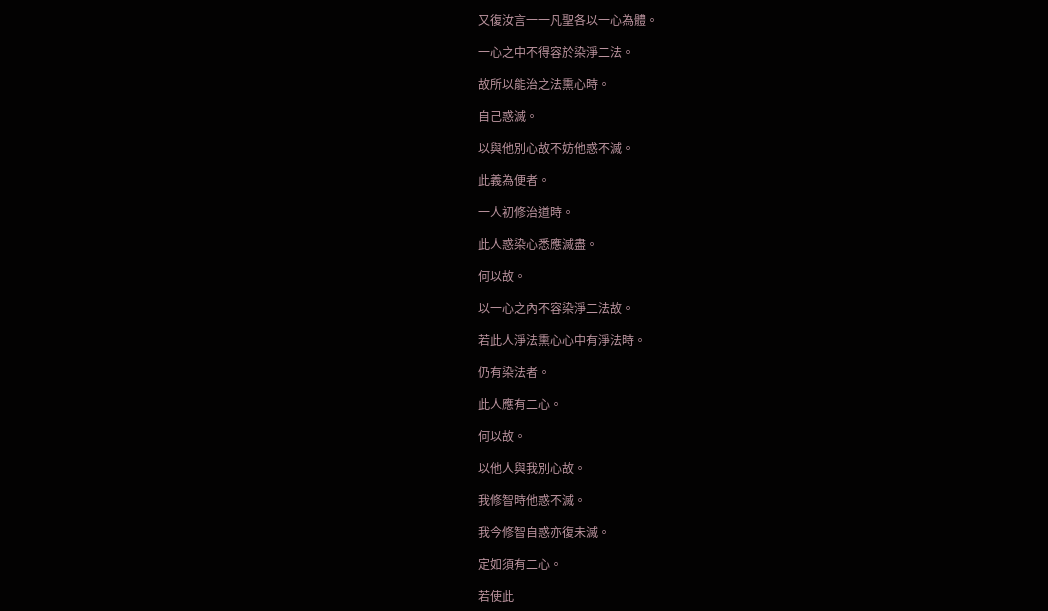又復汝言一一凡聖各以一心為體。

一心之中不得容於染淨二法。

故所以能治之法熏心時。

自己惑滅。

以與他別心故不妨他惑不滅。

此義為便者。

一人初修治道時。

此人惑染心悉應滅盡。

何以故。

以一心之內不容染淨二法故。

若此人淨法熏心心中有淨法時。

仍有染法者。

此人應有二心。

何以故。

以他人與我別心故。

我修智時他惑不滅。

我今修智自惑亦復未滅。

定如須有二心。

若使此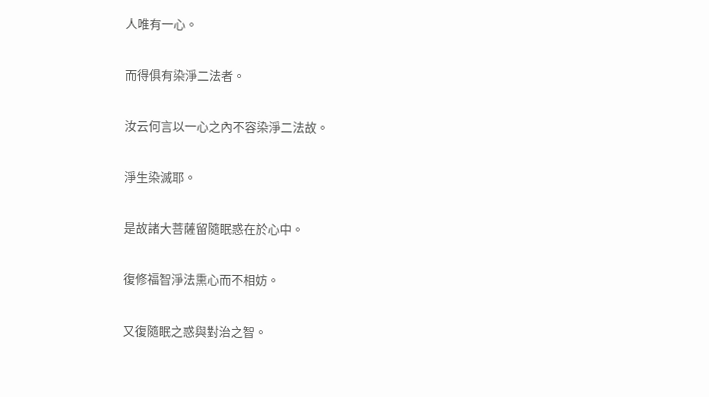人唯有一心。

而得俱有染淨二法者。

汝云何言以一心之內不容染淨二法故。

淨生染滅耶。

是故諸大菩薩留隨眠惑在於心中。

復修福智淨法熏心而不相妨。

又復隨眠之惑與對治之智。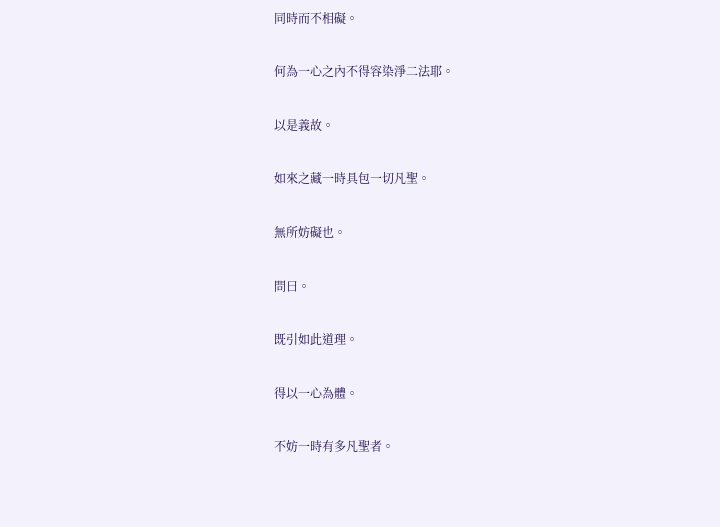同時而不相礙。

何為一心之內不得容染淨二法耶。

以是義故。

如來之藏一時具包一切凡聖。

無所妨礙也。

問曰。

既引如此道理。

得以一心為體。

不妨一時有多凡聖者。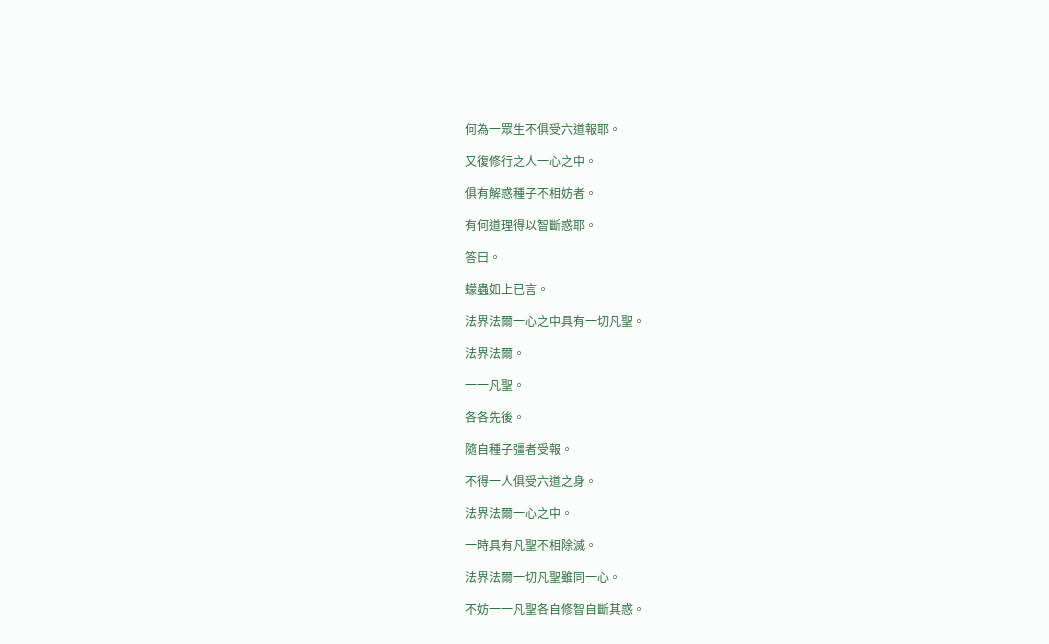何為一眾生不俱受六道報耶。

又復修行之人一心之中。

俱有解惑種子不相妨者。

有何道理得以智斷惑耶。

答曰。

蠓蟲如上已言。

法界法爾一心之中具有一切凡聖。

法界法爾。

一一凡聖。

各各先後。

隨自種子彊者受報。

不得一人俱受六道之身。

法界法爾一心之中。

一時具有凡聖不相除滅。

法界法爾一切凡聖雖同一心。

不妨一一凡聖各自修智自斷其惑。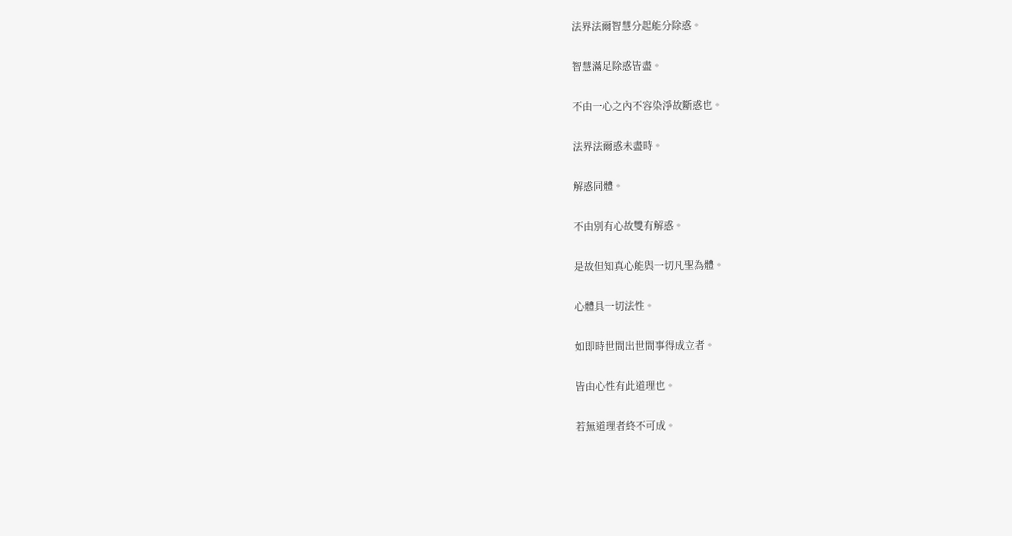法界法爾智慧分起能分除惑。

智慧滿足除惑皆盡。

不由一心之內不容染淨故斷惑也。

法界法爾惑未盡時。

解惑同體。

不由別有心故雙有解惑。

是故但知真心能與一切凡聖為體。

心體具一切法性。

如即時世間出世間事得成立者。

皆由心性有此道理也。

若無道理者終不可成。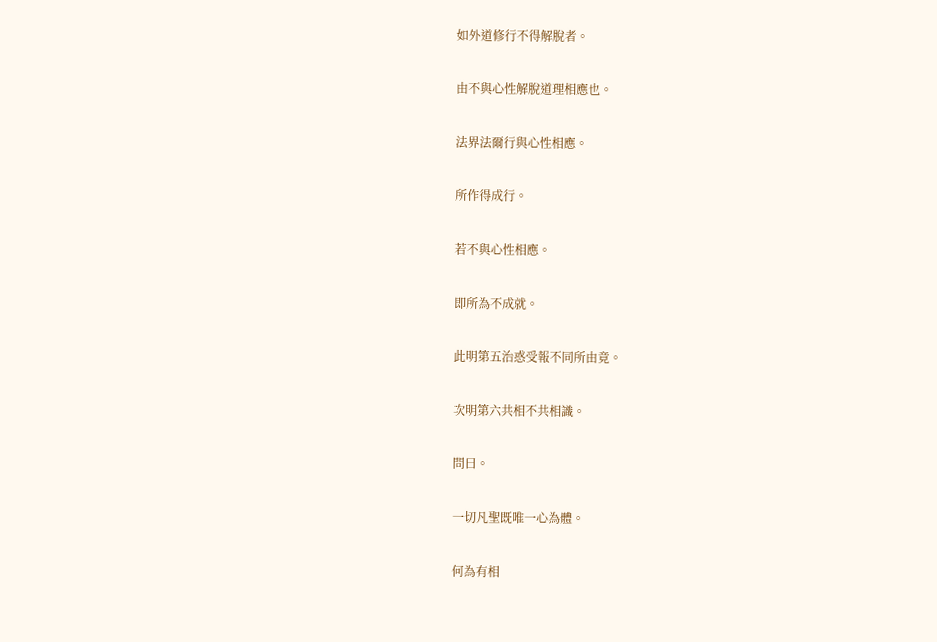如外道修行不得解脫者。

由不與心性解脫道理相應也。

法界法爾行與心性相應。

所作得成行。

若不與心性相應。

即所為不成就。

此明第五治惑受報不同所由竟。

次明第六共相不共相識。

問曰。

一切凡聖既唯一心為體。

何為有相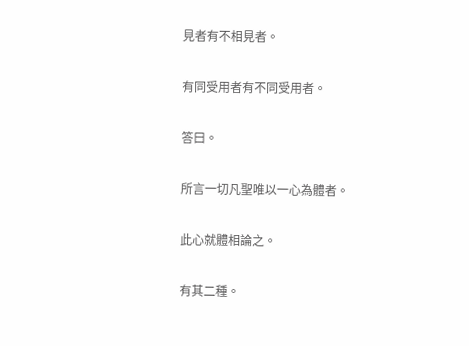見者有不相見者。

有同受用者有不同受用者。

答曰。

所言一切凡聖唯以一心為體者。

此心就體相論之。

有其二種。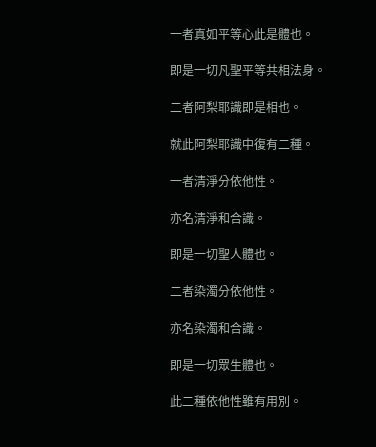一者真如平等心此是體也。

即是一切凡聖平等共相法身。

二者阿梨耶識即是相也。

就此阿梨耶識中復有二種。

一者清淨分依他性。

亦名清淨和合識。

即是一切聖人體也。

二者染濁分依他性。

亦名染濁和合識。

即是一切眾生體也。

此二種依他性雖有用別。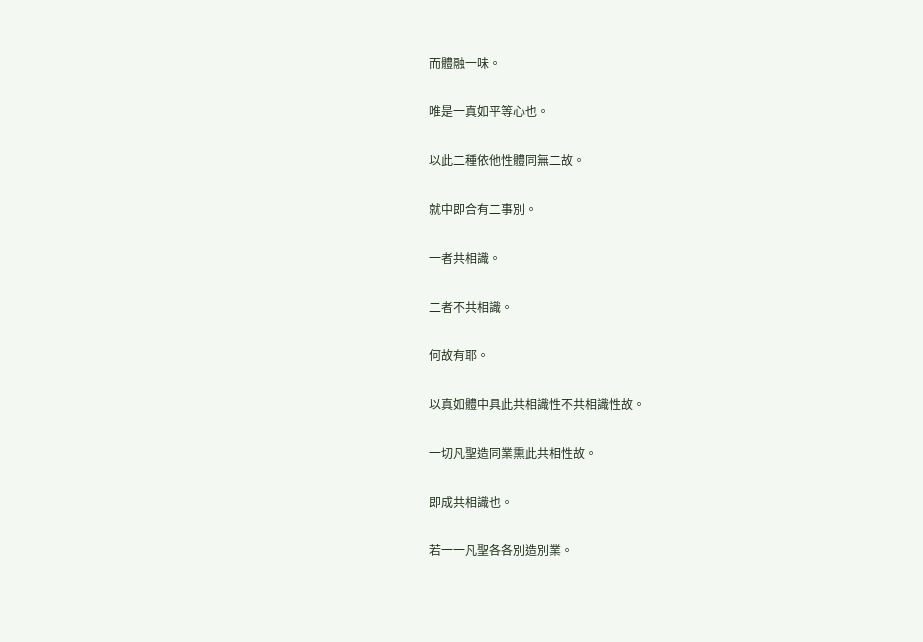而體融一味。

唯是一真如平等心也。

以此二種依他性體同無二故。

就中即合有二事別。

一者共相識。

二者不共相識。

何故有耶。

以真如體中具此共相識性不共相識性故。

一切凡聖造同業熏此共相性故。

即成共相識也。

若一一凡聖各各別造別業。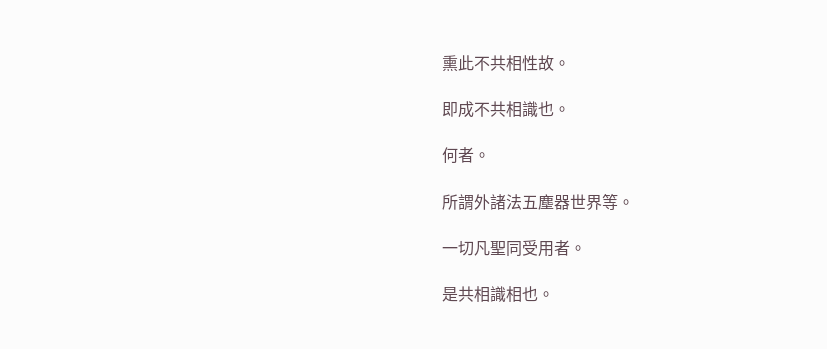熏此不共相性故。

即成不共相識也。

何者。

所謂外諸法五塵器世界等。

一切凡聖同受用者。

是共相識相也。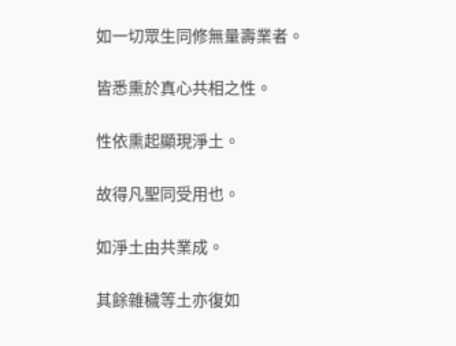如一切眾生同修無量壽業者。

皆悉熏於真心共相之性。

性依熏起顯現淨土。

故得凡聖同受用也。

如淨土由共業成。

其餘雜穢等土亦復如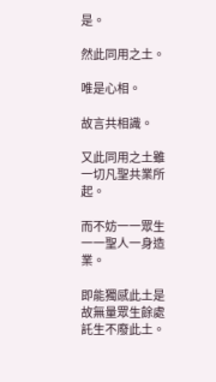是。

然此同用之土。

唯是心相。

故言共相識。

又此同用之土雖一切凡聖共業所起。

而不妨一一眾生一一聖人一身造業。

即能獨感此土是故無量眾生餘處託生不廢此土。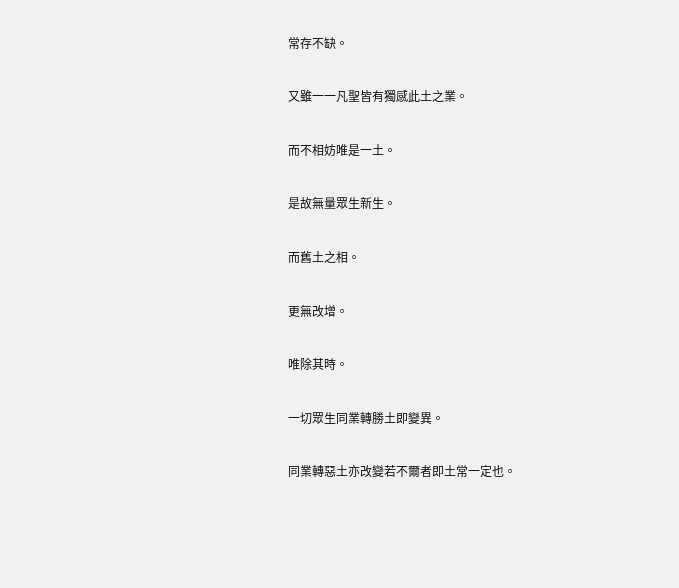常存不缺。

又雖一一凡聖皆有獨感此土之業。

而不相妨唯是一土。

是故無量眾生新生。

而舊土之相。

更無改增。

唯除其時。

一切眾生同業轉勝土即變異。

同業轉惡土亦改變若不爾者即土常一定也。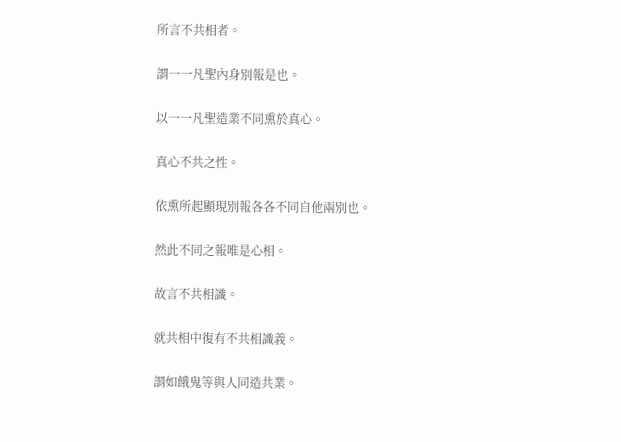所言不共相者。

謂一一凡聖內身別報是也。

以一一凡聖造業不同熏於真心。

真心不共之性。

依熏所起顯現別報各各不同自他兩別也。

然此不同之報唯是心相。

故言不共相識。

就共相中復有不共相識義。

謂如餓鬼等與人同造共業。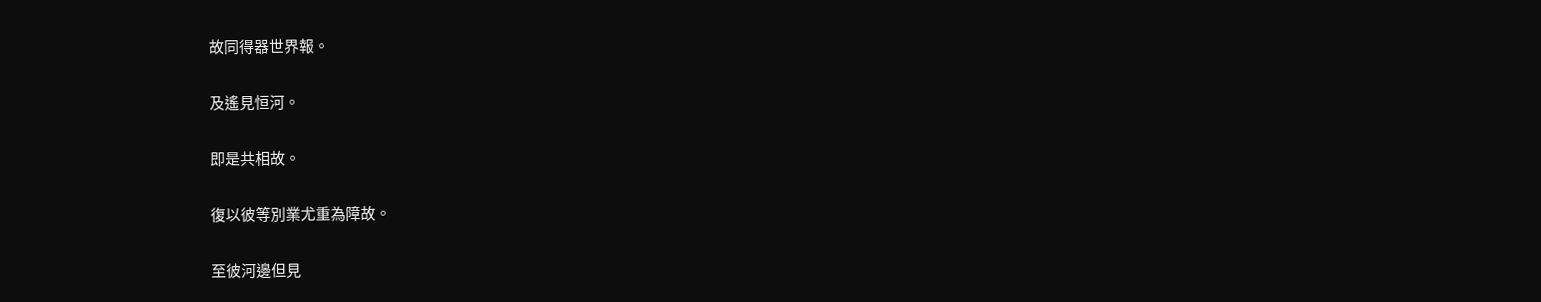故同得器世界報。

及遙見恒河。

即是共相故。

復以彼等別業尤重為障故。

至彼河邊但見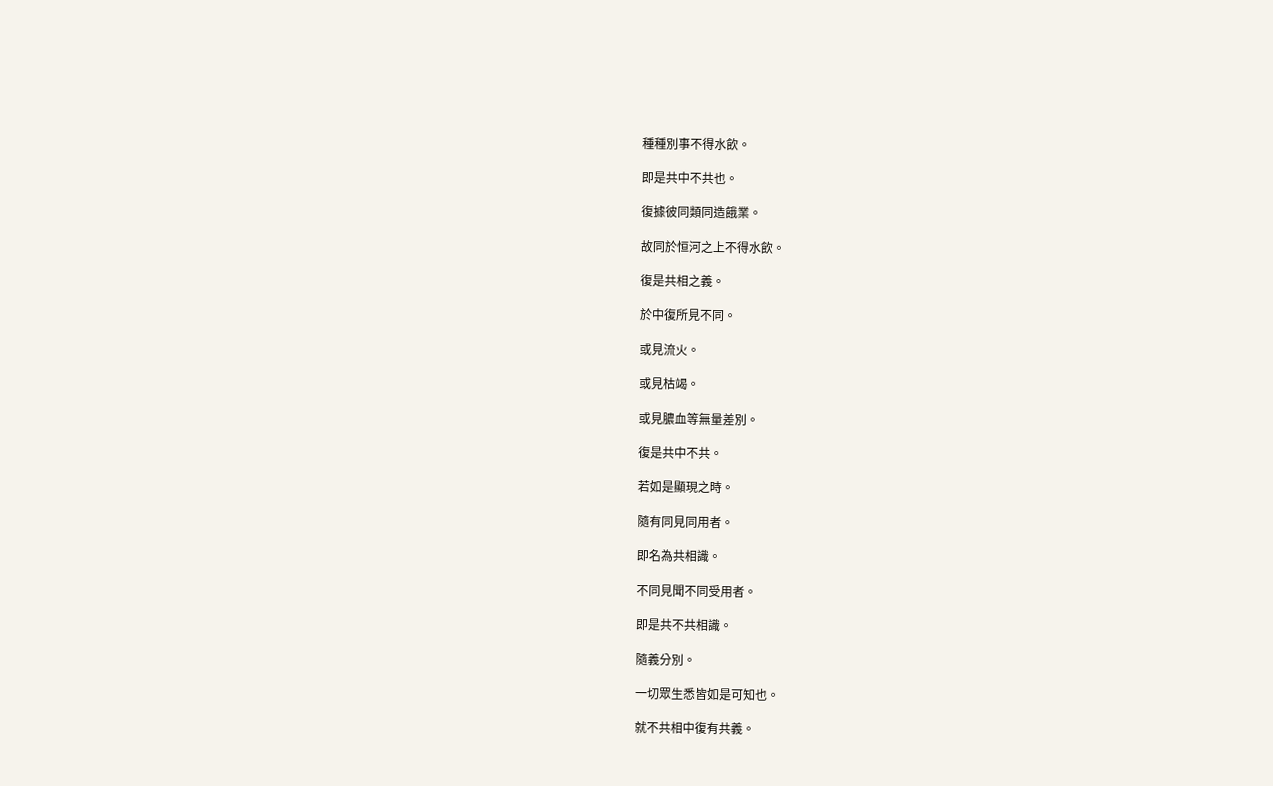種種別事不得水飲。

即是共中不共也。

復據彼同類同造餓業。

故同於恒河之上不得水飲。

復是共相之義。

於中復所見不同。

或見流火。

或見枯竭。

或見膿血等無量差別。

復是共中不共。

若如是顯現之時。

隨有同見同用者。

即名為共相識。

不同見聞不同受用者。

即是共不共相識。

隨義分別。

一切眾生悉皆如是可知也。

就不共相中復有共義。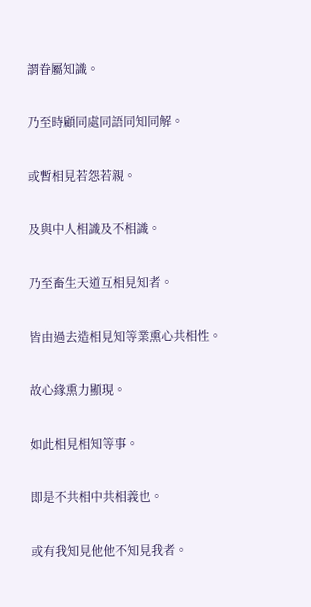謂眷屬知識。

乃至時顧同處同語同知同解。

或暫相見若怨若親。

及與中人相識及不相識。

乃至畜生天道互相見知者。

皆由過去造相見知等業熏心共相性。

故心緣熏力顯現。

如此相見相知等事。

即是不共相中共相義也。

或有我知見他他不知見我者。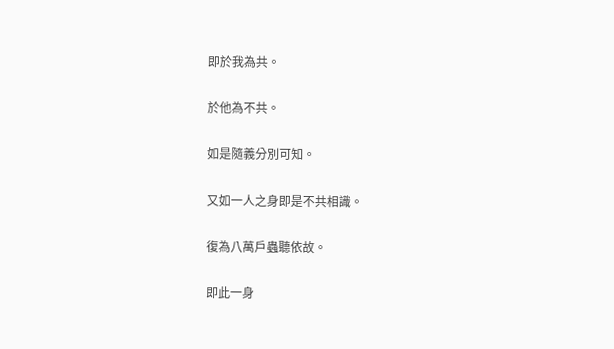即於我為共。

於他為不共。

如是隨義分別可知。

又如一人之身即是不共相識。

復為八萬戶蟲聽依故。

即此一身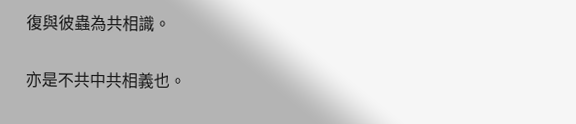復與彼蟲為共相識。

亦是不共中共相義也。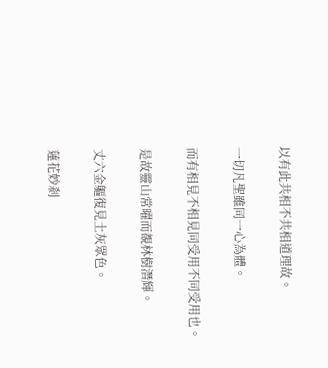以有此共相不共相道理故。

一切凡聖雖同一心為體。

而有相見不相見同受用不同受用也。

是故靈山常曜而覩林樹潛輝。

丈六金軀復見土灰眾色。

蓮花妙剎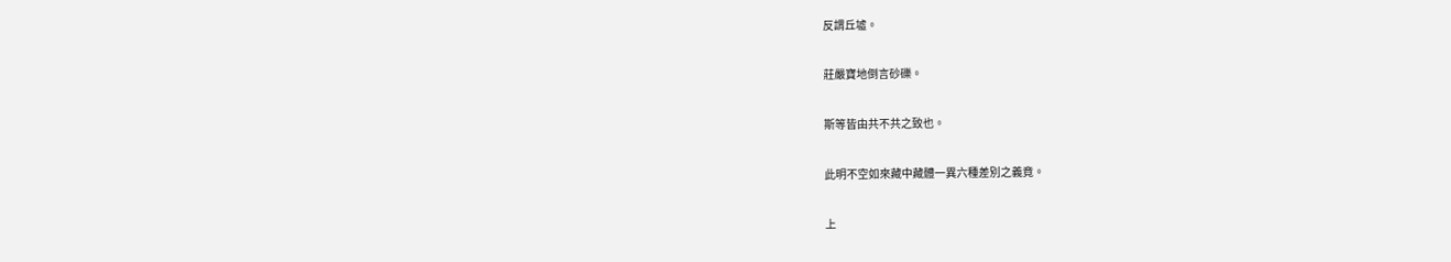反謂丘墟。

莊嚴寶地倒言砂礫。

斯等皆由共不共之致也。

此明不空如來藏中藏體一異六種差別之義竟。

上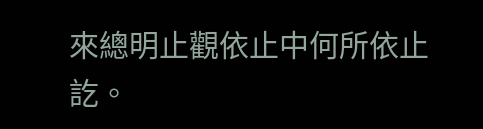來總明止觀依止中何所依止訖。